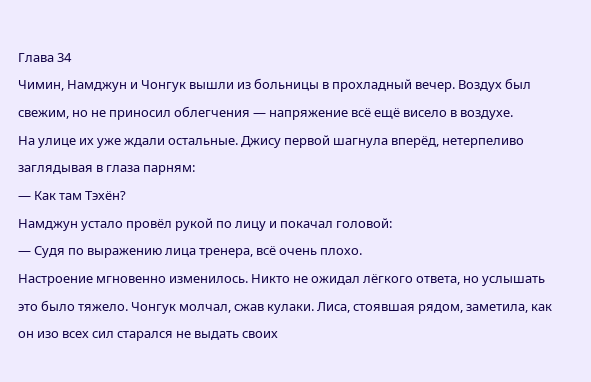Глава 34
Чимин, Намджун и Чонгук вышли из больницы в прохладный вечер. Воздух был свежим, но не приносил облегчения — напряжение всё ещё висело в воздухе.
На улице их уже ждали остальные. Джису первой шагнула вперёд, нетерпеливо заглядывая в глаза парням:
— Как там Тэхён?
Намджун устало провёл рукой по лицу и покачал головой:
— Судя по выражению лица тренера, всё очень плохо.
Настроение мгновенно изменилось. Никто не ожидал лёгкого ответа, но услышать это было тяжело. Чонгук молчал, сжав кулаки. Лиса, стоявшая рядом, заметила, как он изо всех сил старался не выдать своих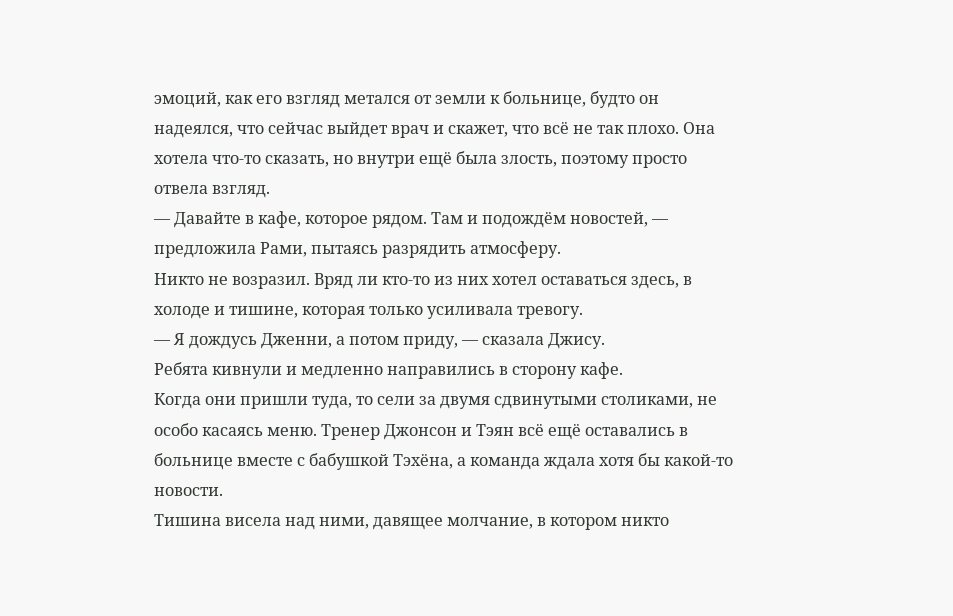эмоций, как его взгляд метался от земли к больнице, будто он надеялся, что сейчас выйдет врач и скажет, что всё не так плохо. Она хотела что-то сказать, но внутри ещё была злость, поэтому просто отвела взгляд.
— Давайте в кафе, которое рядом. Там и подождём новостей, — предложила Рами, пытаясь разрядить атмосферу.
Никто не возразил. Вряд ли кто-то из них хотел оставаться здесь, в холоде и тишине, которая только усиливала тревогу.
— Я дождусь Дженни, а потом приду, — сказала Джису.
Ребята кивнули и медленно направились в сторону кафе.
Когда они пришли туда, то сели за двумя сдвинутыми столиками, не особо касаясь меню. Тренер Джонсон и Тэян всё ещё оставались в больнице вместе с бабушкой Тэхёна, а команда ждала хотя бы какой-то новости.
Тишина висела над ними, давящее молчание, в котором никто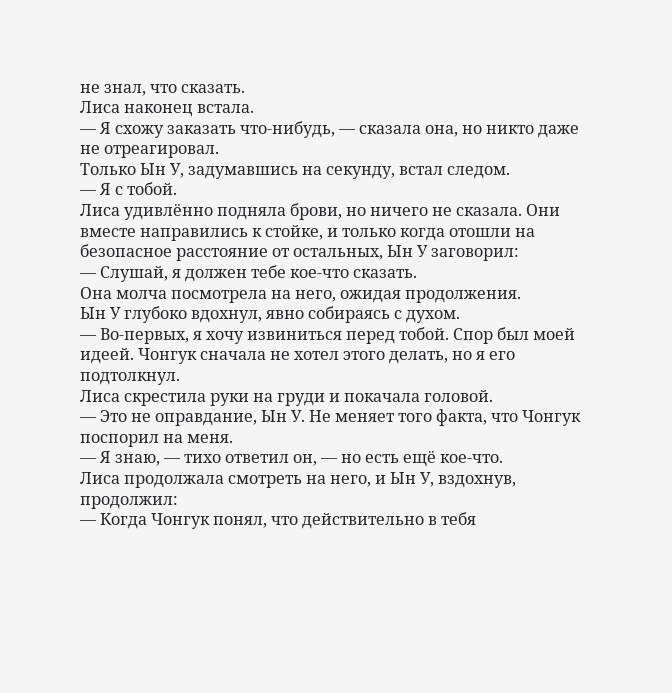не знал, что сказать.
Лиса наконец встала.
— Я схожу заказать что-нибудь, — сказала она, но никто даже не отреагировал.
Только Ын У, задумавшись на секунду, встал следом.
— Я с тобой.
Лиса удивлённо подняла брови, но ничего не сказала. Они вместе направились к стойке, и только когда отошли на безопасное расстояние от остальных, Ын У заговорил:
— Слушай, я должен тебе кое-что сказать.
Она молча посмотрела на него, ожидая продолжения.
Ын У глубоко вдохнул, явно собираясь с духом.
— Во-первых, я хочу извиниться перед тобой. Спор был моей идеей. Чонгук сначала не хотел этого делать, но я его подтолкнул.
Лиса скрестила руки на груди и покачала головой.
— Это не оправдание, Ын У. Не меняет того факта, что Чонгук поспорил на меня.
— Я знаю, — тихо ответил он, — но есть ещё кое-что.
Лиса продолжала смотреть на него, и Ын У, вздохнув, продолжил:
— Когда Чонгук понял, что действительно в тебя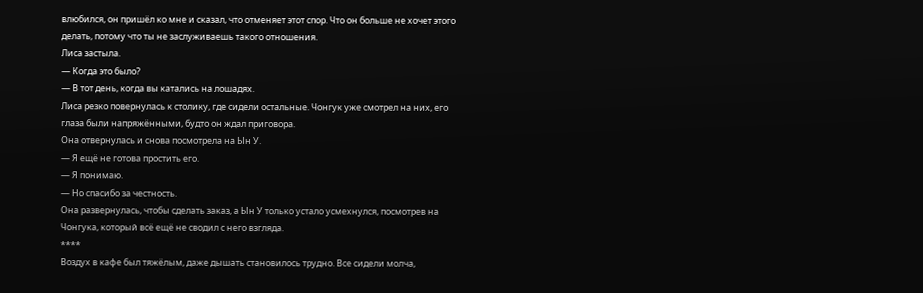влюбился, он пришёл ко мне и сказал, что отменяет этот спор. Что он больше не хочет этого делать, потому что ты не заслуживаешь такого отношения.
Лиса застыла.
— Когда это было?
— В тот день, когда вы катались на лошадях.
Лиса резко повернулась к столику, где сидели остальные. Чонгук уже смотрел на них, его глаза были напряжёнными, будто он ждал приговора.
Она отвернулась и снова посмотрела на Ын У.
— Я ещё не готова простить его.
— Я понимаю.
— Но спасибо за честность.
Она развернулась, чтобы сделать заказ, а Ын У только устало усмехнулся, посмотрев на Чонгука, который всё ещё не сводил с него взгляда.
****
Воздух в кафе был тяжёлым, даже дышать становилось трудно. Все сидели молча,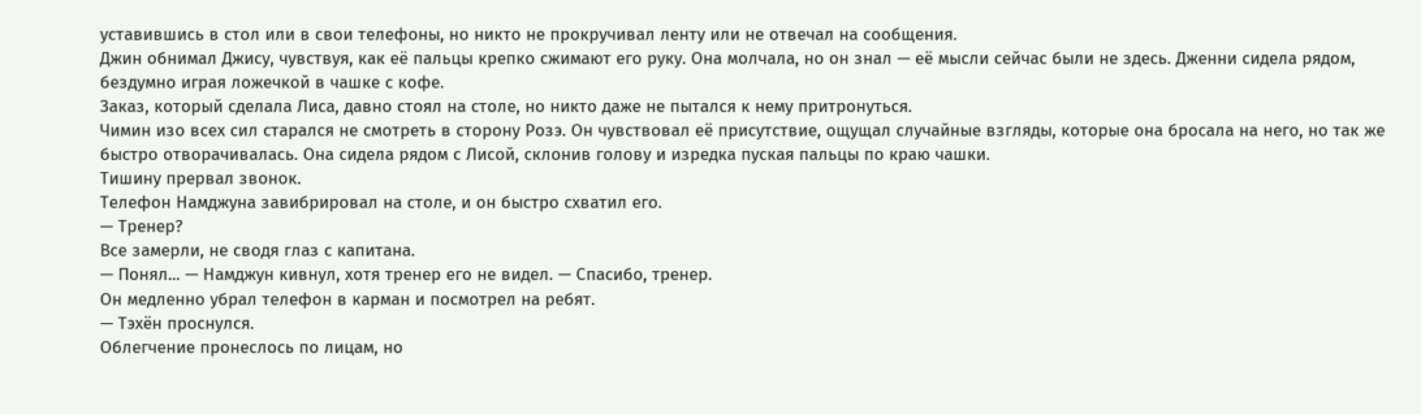уставившись в стол или в свои телефоны, но никто не прокручивал ленту или не отвечал на сообщения.
Джин обнимал Джису, чувствуя, как её пальцы крепко сжимают его руку. Она молчала, но он знал — её мысли сейчас были не здесь. Дженни сидела рядом, бездумно играя ложечкой в чашке с кофе.
Заказ, который сделала Лиса, давно стоял на столе, но никто даже не пытался к нему притронуться.
Чимин изо всех сил старался не смотреть в сторону Розэ. Он чувствовал её присутствие, ощущал случайные взгляды, которые она бросала на него, но так же быстро отворачивалась. Она сидела рядом с Лисой, склонив голову и изредка пуская пальцы по краю чашки.
Тишину прервал звонок.
Телефон Намджуна завибрировал на столе, и он быстро схватил его.
— Тренер?
Все замерли, не сводя глаз с капитана.
— Понял... — Намджун кивнул, хотя тренер его не видел. — Спасибо, тренер.
Он медленно убрал телефон в карман и посмотрел на ребят.
— Тэхён проснулся.
Облегчение пронеслось по лицам, но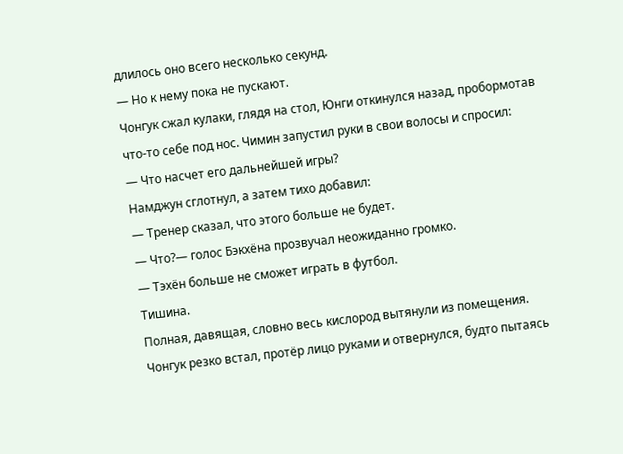длилось оно всего несколько секунд.
— Но к нему пока не пускают.
Чонгук сжал кулаки, глядя на стол, Юнги откинулся назад, пробормотав что-то себе под нос. Чимин запустил руки в свои волосы и спросил:
— Что насчет его дальнейшей игры?
Намджун сглотнул, а затем тихо добавил:
— Тренер сказал, что этого больше не будет.
— Что?— голос Бэкхёна прозвучал неожиданно громко.
— Тэхён больше не сможет играть в футбол.
Тишина.
Полная, давящая, словно весь кислород вытянули из помещения. Чонгук резко встал, протёр лицо руками и отвернулся, будто пытаясь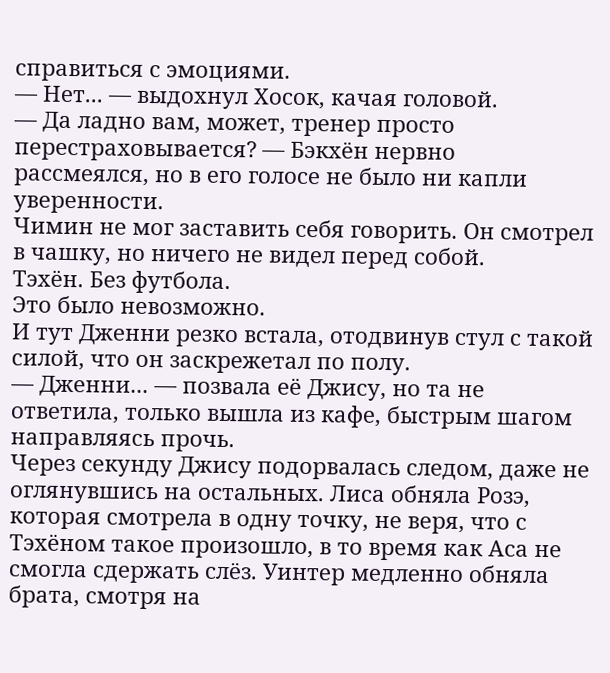справиться с эмоциями.
— Нет... — выдохнул Хосок, качая головой.
— Да ладно вам, может, тренер просто перестраховывается? — Бэкхён нервно рассмеялся, но в его голосе не было ни капли уверенности.
Чимин не мог заставить себя говорить. Он смотрел в чашку, но ничего не видел перед собой.
Тэхён. Без футбола.
Это было невозможно.
И тут Дженни резко встала, отодвинув стул с такой силой, что он заскрежетал по полу.
— Дженни... — позвала её Джису, но та не ответила, только вышла из кафе, быстрым шагом направляясь прочь.
Через секунду Джису подорвалась следом, даже не оглянувшись на остальных. Лиса обняла Розэ, которая смотрела в одну точку, не веря, что с Тэхёном такое произошло, в то время как Аса не смогла сдержать слёз. Уинтер медленно обняла брата, смотря на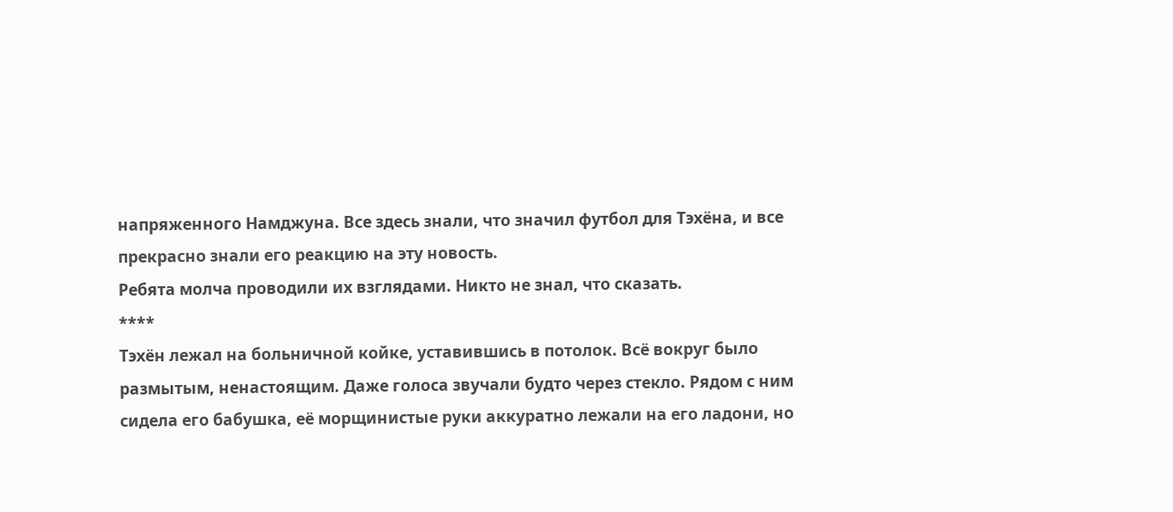напряженного Намджуна. Все здесь знали, что значил футбол для Тэхёна, и все прекрасно знали его реакцию на эту новость.
Ребята молча проводили их взглядами. Никто не знал, что сказать.
****
Тэхён лежал на больничной койке, уставившись в потолок. Всё вокруг было размытым, ненастоящим. Даже голоса звучали будто через стекло. Рядом с ним сидела его бабушка, её морщинистые руки аккуратно лежали на его ладони, но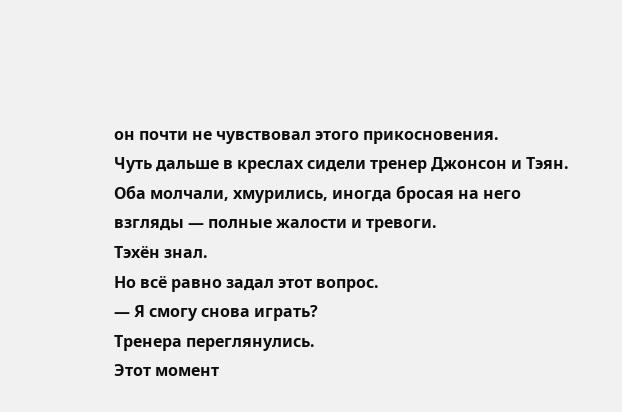он почти не чувствовал этого прикосновения.
Чуть дальше в креслах сидели тренер Джонсон и Тэян. Оба молчали, хмурились, иногда бросая на него взгляды — полные жалости и тревоги.
Тэхён знал.
Но всё равно задал этот вопрос.
— Я смогу снова играть?
Тренера переглянулись.
Этот момент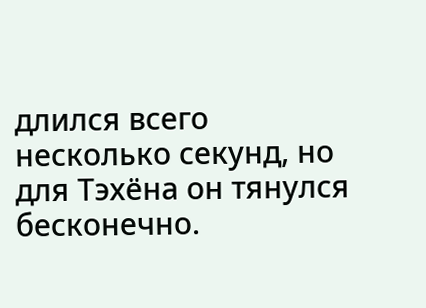длился всего несколько секунд, но для Тэхёна он тянулся бесконечно.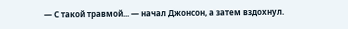— С такой травмой... — начал Джонсон, а затем вздохнул.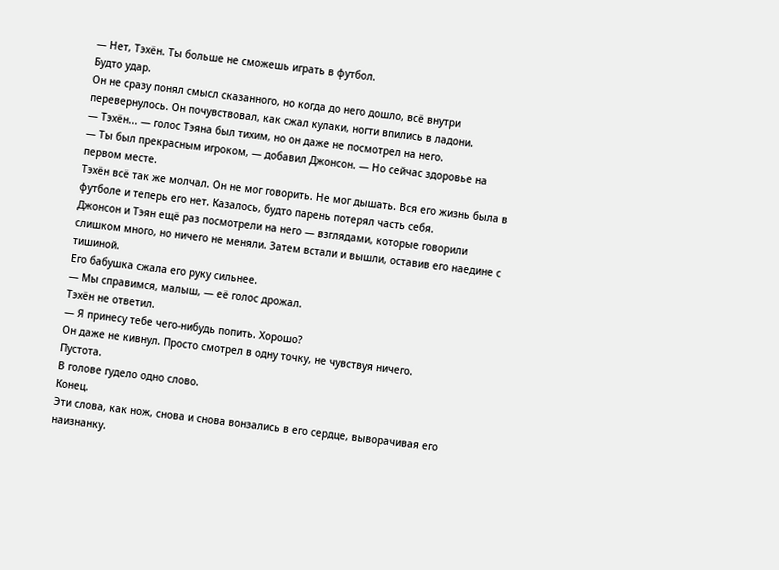— Нет, Тэхён. Ты больше не сможешь играть в футбол.
Будто удар.
Он не сразу понял смысл сказанного, но когда до него дошло, всё внутри перевернулось. Он почувствовал, как сжал кулаки, ногти впились в ладони.
— Тэхён... — голос Тэяна был тихим, но он даже не посмотрел на него.
— Ты был прекрасным игроком, — добавил Джонсон. — Но сейчас здоровье на первом месте.
Тэхён всё так же молчал. Он не мог говорить. Не мог дышать. Вся его жизнь была в футболе и теперь его нет. Казалось, будто парень потерял часть себя.
Джонсон и Тэян ещё раз посмотрели на него — взглядами, которые говорили слишком много, но ничего не меняли. Затем встали и вышли, оставив его наедине с тишиной.
Его бабушка сжала его руку сильнее.
— Мы справимся, малыш, — её голос дрожал.
Тэхён не ответил.
— Я принесу тебе чего-нибудь попить. Хорошо?
Он даже не кивнул. Просто смотрел в одну точку, не чувствуя ничего.
Пустота.
В голове гудело одно слово.
Конец.
Эти слова, как нож, снова и снова вонзались в его сердце, выворачивая его наизнанку.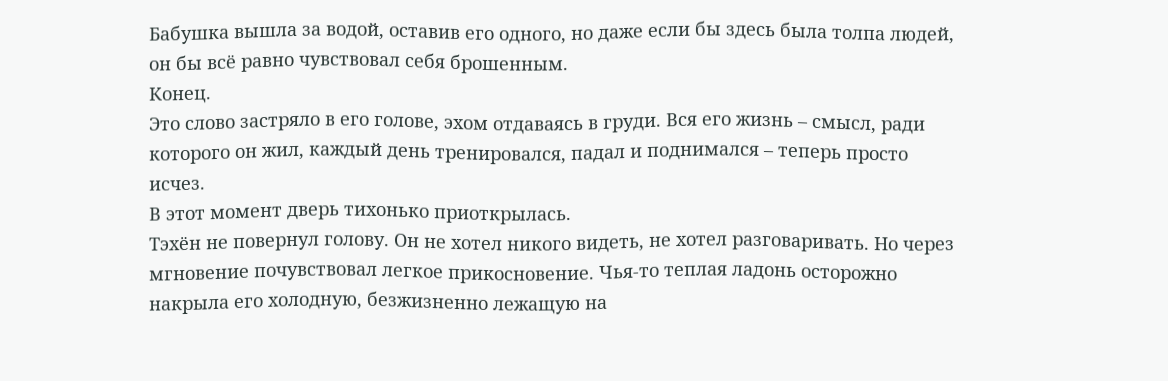Бабушка вышла за водой, оставив его одного, но даже если бы здесь была толпа людей, он бы всё равно чувствовал себя брошенным.
Конец.
Это слово застряло в его голове, эхом отдаваясь в груди. Вся его жизнь – смысл, ради которого он жил, каждый день тренировался, падал и поднимался – теперь просто исчез.
В этот момент дверь тихонько приоткрылась.
Тэхён не повернул голову. Он не хотел никого видеть, не хотел разговаривать. Но через мгновение почувствовал легкое прикосновение. Чья-то теплая ладонь осторожно накрыла его холодную, безжизненно лежащую на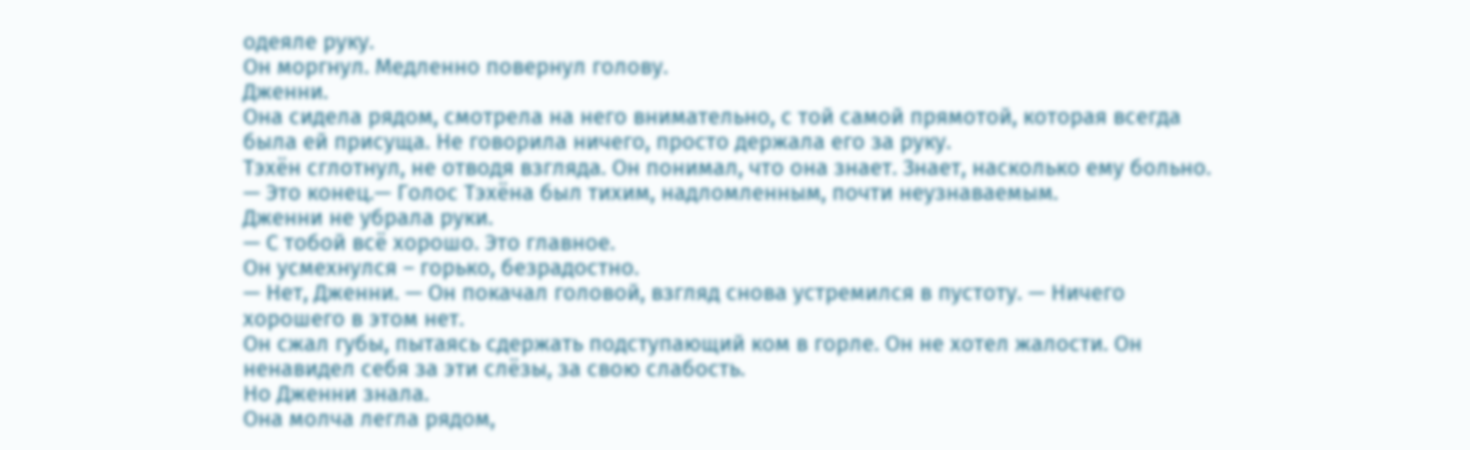одеяле руку.
Он моргнул. Медленно повернул голову.
Дженни.
Она сидела рядом, смотрела на него внимательно, с той самой прямотой, которая всегда была ей присуща. Не говорила ничего, просто держала его за руку.
Тэхён сглотнул, не отводя взгляда. Он понимал, что она знает. Знает, насколько ему больно.
— Это конец.— Голос Тэхёна был тихим, надломленным, почти неузнаваемым.
Дженни не убрала руки.
— С тобой всё хорошо. Это главное.
Он усмехнулся – горько, безрадостно.
— Нет, Дженни. — Он покачал головой, взгляд снова устремился в пустоту. — Ничего хорошего в этом нет.
Он сжал губы, пытаясь сдержать подступающий ком в горле. Он не хотел жалости. Он ненавидел себя за эти слёзы, за свою слабость.
Но Дженни знала.
Она молча легла рядом,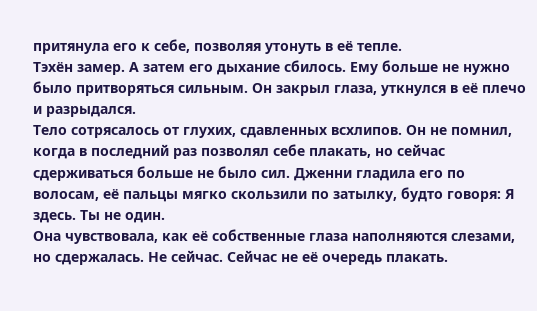притянула его к себе, позволяя утонуть в её тепле.
Тэхён замер. А затем его дыхание сбилось. Ему больше не нужно было притворяться сильным. Он закрыл глаза, уткнулся в её плечо и разрыдался.
Тело сотрясалось от глухих, сдавленных всхлипов. Он не помнил, когда в последний раз позволял себе плакать, но сейчас сдерживаться больше не было сил. Дженни гладила его по волосам, её пальцы мягко скользили по затылку, будто говоря: Я здесь. Ты не один.
Она чувствовала, как её собственные глаза наполняются слезами, но сдержалась. Не сейчас. Сейчас не её очередь плакать.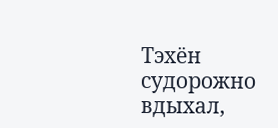Тэхён судорожно вдыхал,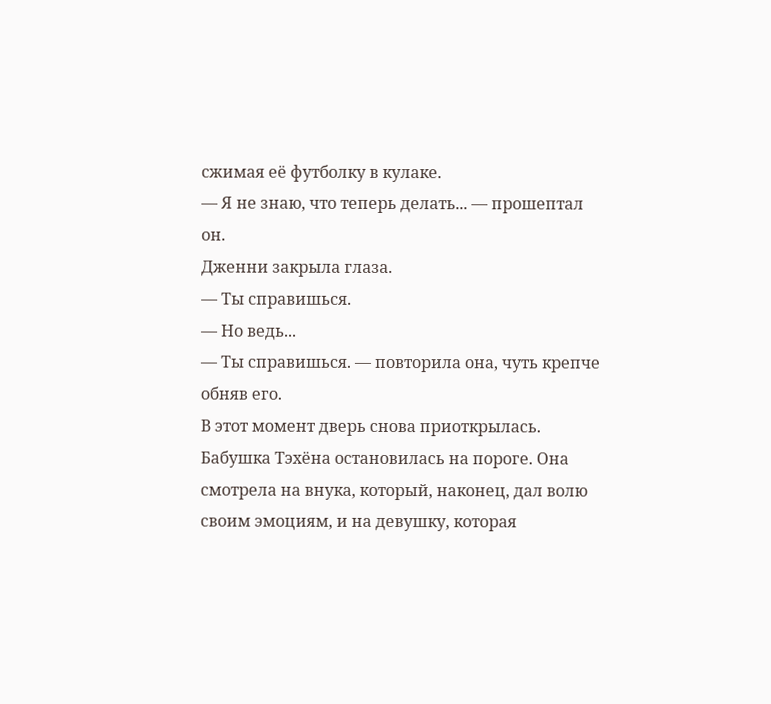сжимая её футболку в кулаке.
— Я не знаю, что теперь делать... — прошептал он.
Дженни закрыла глаза.
— Ты справишься.
— Но ведь...
— Ты справишься. — повторила она, чуть крепче обняв его.
В этот момент дверь снова приоткрылась. Бабушка Тэхёна остановилась на пороге. Она смотрела на внука, который, наконец, дал волю своим эмоциям, и на девушку, которая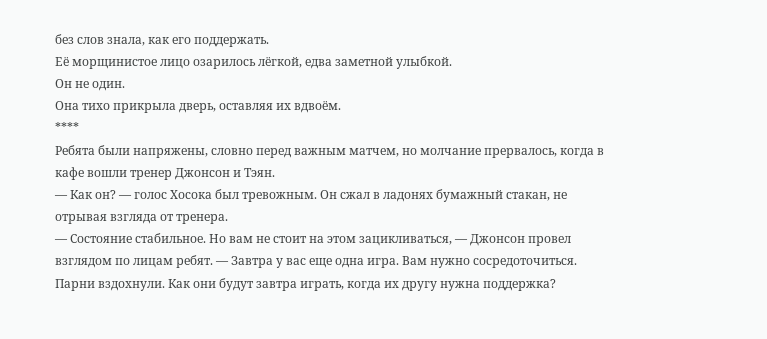без слов знала, как его поддержать.
Её морщинистое лицо озарилось лёгкой, едва заметной улыбкой.
Он не один.
Она тихо прикрыла дверь, оставляя их вдвоём.
****
Ребята были напряжены, словно перед важным матчем, но молчание прервалось, когда в кафе вошли тренер Джонсон и Тэян.
— Как он? — голос Хосока был тревожным. Он сжал в ладонях бумажный стакан, не отрывая взгляда от тренера.
— Состояние стабильное. Но вам не стоит на этом зацикливаться, — Джонсон провел взглядом по лицам ребят. — Завтра у вас еще одна игра. Вам нужно сосредоточиться.
Парни вздохнули. Как они будут завтра играть, когда их другу нужна поддержка?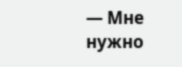— Мне нужно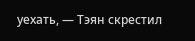уехать, — Тэян скрестил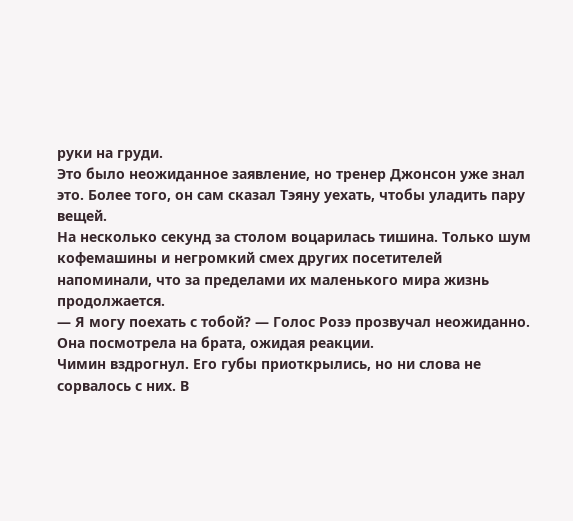руки на груди.
Это было неожиданное заявление, но тренер Джонсон уже знал это. Более того, он сам сказал Тэяну уехать, чтобы уладить пару вещей.
На несколько секунд за столом воцарилась тишина. Только шум кофемашины и негромкий смех других посетителей напоминали, что за пределами их маленького мира жизнь продолжается.
— Я могу поехать с тобой? — Голос Розэ прозвучал неожиданно. Она посмотрела на брата, ожидая реакции.
Чимин вздрогнул. Его губы приоткрылись, но ни слова не сорвалось с них. В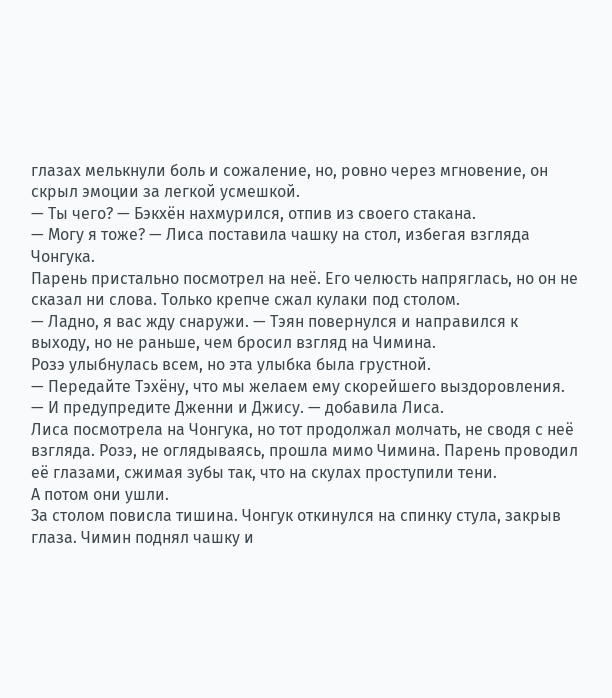глазах мелькнули боль и сожаление, но, ровно через мгновение, он скрыл эмоции за легкой усмешкой.
— Ты чего? — Бэкхён нахмурился, отпив из своего стакана.
— Могу я тоже? — Лиса поставила чашку на стол, избегая взгляда Чонгука.
Парень пристально посмотрел на неё. Его челюсть напряглась, но он не сказал ни слова. Только крепче сжал кулаки под столом.
— Ладно, я вас жду снаружи. — Тэян повернулся и направился к выходу, но не раньше, чем бросил взгляд на Чимина.
Розэ улыбнулась всем, но эта улыбка была грустной.
— Передайте Тэхёну, что мы желаем ему скорейшего выздоровления.
— И предупредите Дженни и Джису. — добавила Лиса.
Лиса посмотрела на Чонгука, но тот продолжал молчать, не сводя с неё взгляда. Розэ, не оглядываясь, прошла мимо Чимина. Парень проводил её глазами, сжимая зубы так, что на скулах проступили тени.
А потом они ушли.
За столом повисла тишина. Чонгук откинулся на спинку стула, закрыв глаза. Чимин поднял чашку и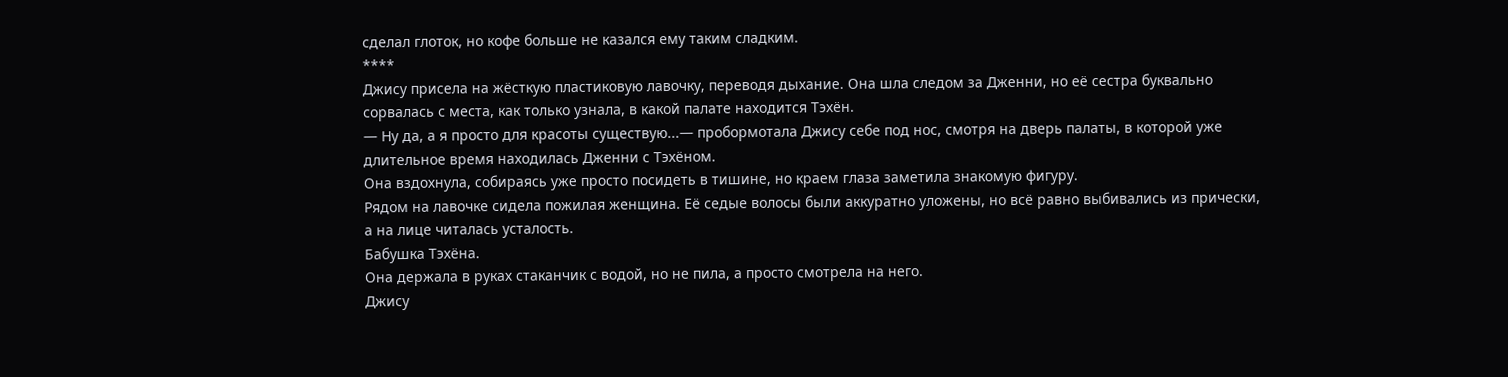сделал глоток, но кофе больше не казался ему таким сладким.
****
Джису присела на жёсткую пластиковую лавочку, переводя дыхание. Она шла следом за Дженни, но её сестра буквально сорвалась с места, как только узнала, в какой палате находится Тэхён.
— Ну да, а я просто для красоты существую...— пробормотала Джису себе под нос, смотря на дверь палаты, в которой уже длительное время находилась Дженни с Тэхёном.
Она вздохнула, собираясь уже просто посидеть в тишине, но краем глаза заметила знакомую фигуру.
Рядом на лавочке сидела пожилая женщина. Её седые волосы были аккуратно уложены, но всё равно выбивались из прически, а на лице читалась усталость.
Бабушка Тэхёна.
Она держала в руках стаканчик с водой, но не пила, а просто смотрела на него.
Джису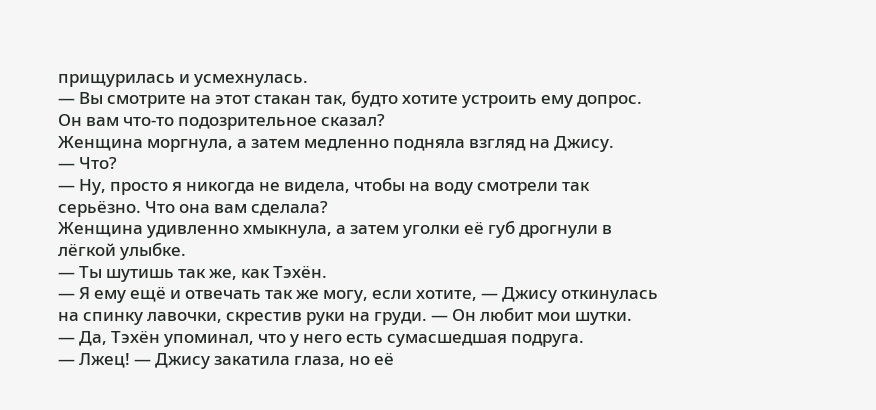прищурилась и усмехнулась.
— Вы смотрите на этот стакан так, будто хотите устроить ему допрос. Он вам что-то подозрительное сказал?
Женщина моргнула, а затем медленно подняла взгляд на Джису.
— Что?
— Ну, просто я никогда не видела, чтобы на воду смотрели так серьёзно. Что она вам сделала?
Женщина удивленно хмыкнула, а затем уголки её губ дрогнули в лёгкой улыбке.
— Ты шутишь так же, как Тэхён.
— Я ему ещё и отвечать так же могу, если хотите, — Джису откинулась на спинку лавочки, скрестив руки на груди. — Он любит мои шутки.
— Да, Тэхён упоминал, что у него есть сумасшедшая подруга.
— Лжец! — Джису закатила глаза, но её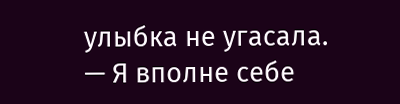улыбка не угасала. — Я вполне себе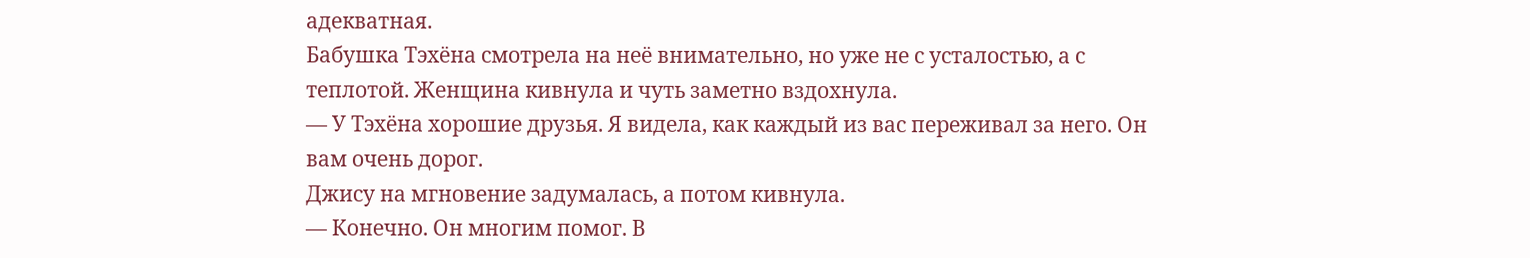адекватная.
Бабушка Тэхёна смотрела на неё внимательно, но уже не с усталостью, а с теплотой. Женщина кивнула и чуть заметно вздохнула.
— У Тэхёна хорошие друзья. Я видела, как каждый из вас переживал за него. Он вам очень дорог.
Джису на мгновение задумалась, а потом кивнула.
— Конечно. Он многим помог. В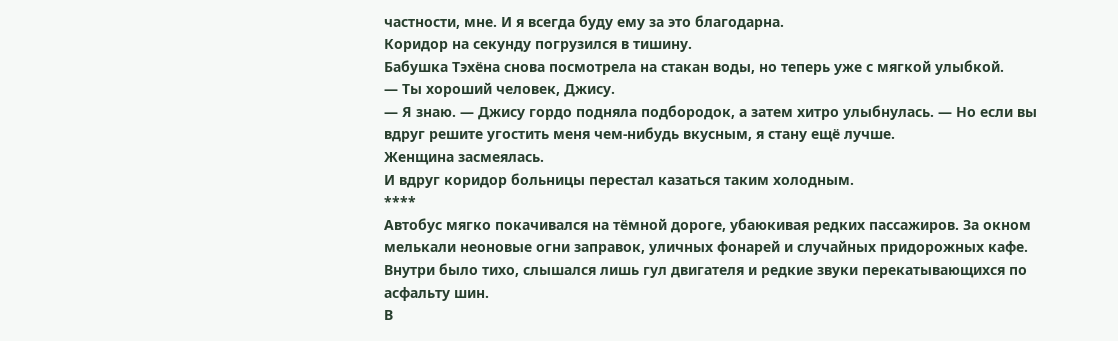частности, мне. И я всегда буду ему за это благодарна.
Коридор на секунду погрузился в тишину.
Бабушка Тэхёна снова посмотрела на стакан воды, но теперь уже с мягкой улыбкой.
— Ты хороший человек, Джису.
— Я знаю. — Джису гордо подняла подбородок, а затем хитро улыбнулась. — Но если вы вдруг решите угостить меня чем-нибудь вкусным, я стану ещё лучше.
Женщина засмеялась.
И вдруг коридор больницы перестал казаться таким холодным.
****
Автобус мягко покачивался на тёмной дороге, убаюкивая редких пассажиров. За окном мелькали неоновые огни заправок, уличных фонарей и случайных придорожных кафе. Внутри было тихо, слышался лишь гул двигателя и редкие звуки перекатывающихся по асфальту шин.
В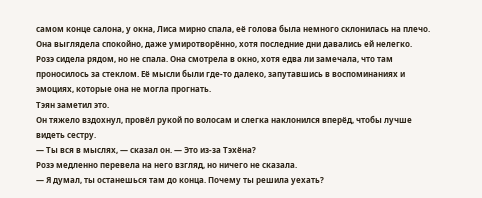самом конце салона, у окна, Лиса мирно спала, её голова была немного склонилась на плечо. Она выглядела спокойно, даже умиротворённо, хотя последние дни давались ей нелегко.
Розэ сидела рядом, но не спала. Она смотрела в окно, хотя едва ли замечала, что там проносилось за стеклом. Её мысли были где-то далеко, запутавшись в воспоминаниях и эмоциях, которые она не могла прогнать.
Тэян заметил это.
Он тяжело вздохнул, провёл рукой по волосам и слегка наклонился вперёд, чтобы лучше видеть сестру.
— Ты вся в мыслях, — сказал он. — Это из-за Тэхёна?
Розэ медленно перевела на него взгляд, но ничего не сказала.
— Я думал, ты останешься там до конца. Почему ты решила уехать?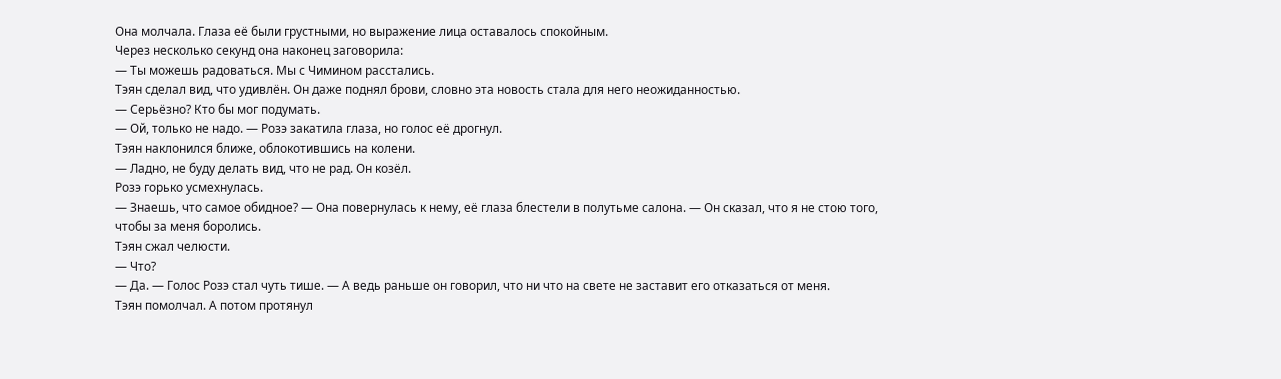Она молчала. Глаза её были грустными, но выражение лица оставалось спокойным.
Через несколько секунд она наконец заговорила:
— Ты можешь радоваться. Мы с Чимином расстались.
Тэян сделал вид, что удивлён. Он даже поднял брови, словно эта новость стала для него неожиданностью.
— Серьёзно? Кто бы мог подумать.
— Ой, только не надо. — Розэ закатила глаза, но голос её дрогнул.
Тэян наклонился ближе, облокотившись на колени.
— Ладно, не буду делать вид, что не рад. Он козёл.
Розэ горько усмехнулась.
— Знаешь, что самое обидное? — Она повернулась к нему, её глаза блестели в полутьме салона. — Он сказал, что я не стою того, чтобы за меня боролись.
Тэян сжал челюсти.
— Что?
— Да. — Голос Розэ стал чуть тише. — А ведь раньше он говорил, что ни что на свете не заставит его отказаться от меня.
Тэян помолчал. А потом протянул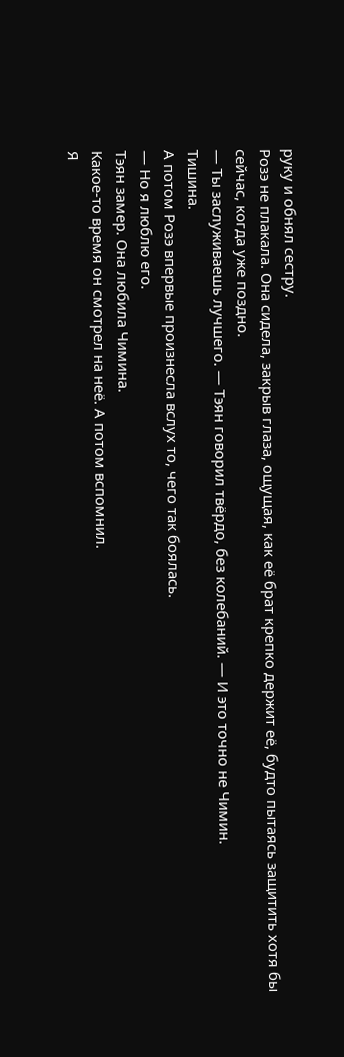руку и обнял сестру.
Розэ не плакала. Она сидела, закрыв глаза, ощущая, как её брат крепко держит её, будто пытаясь защитить хотя бы сейчас, когда уже поздно.
— Ты заслуживаешь лучшего. — Тэян говорил твёрдо, без колебаний. — И это точно не Чимин.
Тишина.
А потом Розэ впервые произнесла вслух то, чего так боялась.
— Но я люблю его.
Тэян замер. Она любила Чимина.
Какое-то время он смотрел на неё. А потом вспомнил.
Я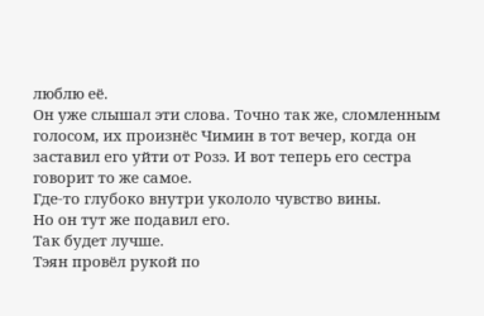люблю её.
Он уже слышал эти слова. Точно так же, сломленным голосом, их произнёс Чимин в тот вечер, когда он заставил его уйти от Розэ. И вот теперь его сестра говорит то же самое.
Где-то глубоко внутри укололо чувство вины.
Но он тут же подавил его.
Так будет лучше.
Тэян провёл рукой по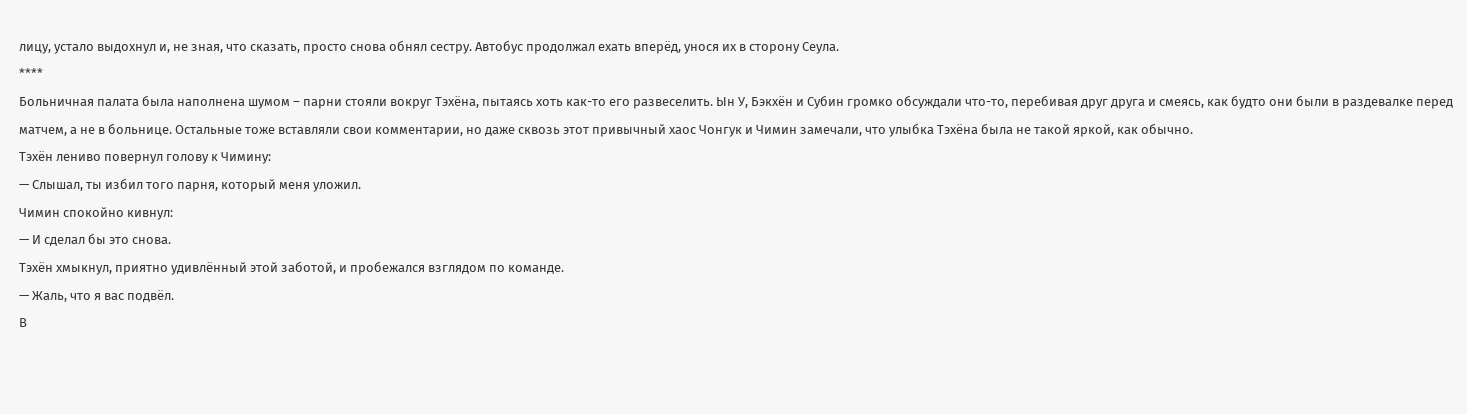лицу, устало выдохнул и, не зная, что сказать, просто снова обнял сестру. Автобус продолжал ехать вперёд, унося их в сторону Сеула.
****
Больничная палата была наполнена шумом – парни стояли вокруг Тэхёна, пытаясь хоть как-то его развеселить. Ын У, Бэкхён и Субин громко обсуждали что-то, перебивая друг друга и смеясь, как будто они были в раздевалке перед матчем, а не в больнице. Остальные тоже вставляли свои комментарии, но даже сквозь этот привычный хаос Чонгук и Чимин замечали, что улыбка Тэхёна была не такой яркой, как обычно.
Тэхён лениво повернул голову к Чимину:
— Слышал, ты избил того парня, который меня уложил.
Чимин спокойно кивнул:
— И сделал бы это снова.
Тэхён хмыкнул, приятно удивлённый этой заботой, и пробежался взглядом по команде.
— Жаль, что я вас подвёл.
В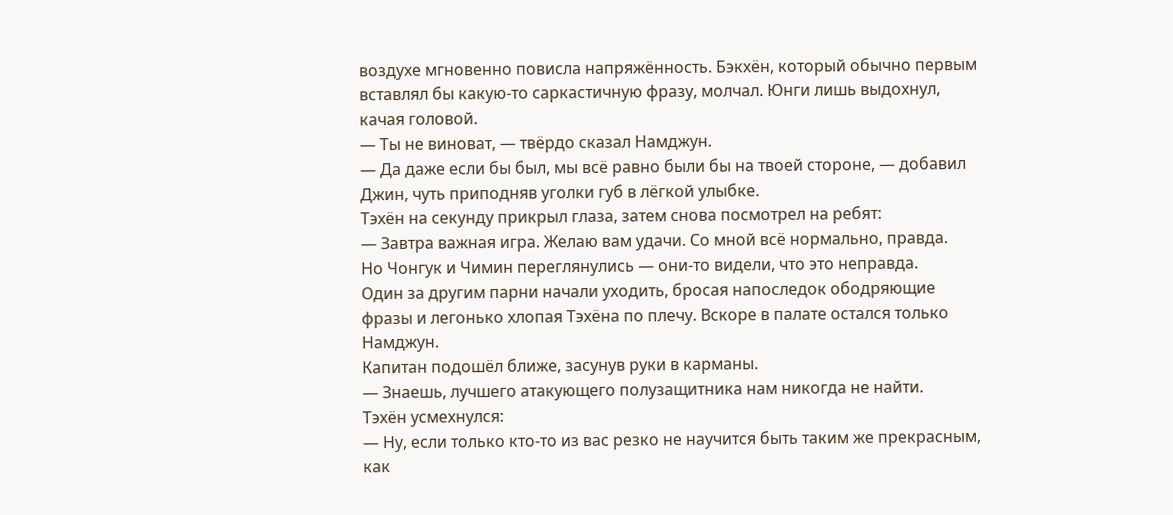воздухе мгновенно повисла напряжённость. Бэкхён, который обычно первым вставлял бы какую-то саркастичную фразу, молчал. Юнги лишь выдохнул, качая головой.
— Ты не виноват, — твёрдо сказал Намджун.
— Да даже если бы был, мы всё равно были бы на твоей стороне, — добавил Джин, чуть приподняв уголки губ в лёгкой улыбке.
Тэхён на секунду прикрыл глаза, затем снова посмотрел на ребят:
— Завтра важная игра. Желаю вам удачи. Со мной всё нормально, правда.
Но Чонгук и Чимин переглянулись — они-то видели, что это неправда.
Один за другим парни начали уходить, бросая напоследок ободряющие фразы и легонько хлопая Тэхёна по плечу. Вскоре в палате остался только Намджун.
Капитан подошёл ближе, засунув руки в карманы.
— Знаешь, лучшего атакующего полузащитника нам никогда не найти.
Тэхён усмехнулся:
— Ну, если только кто-то из вас резко не научится быть таким же прекрасным, как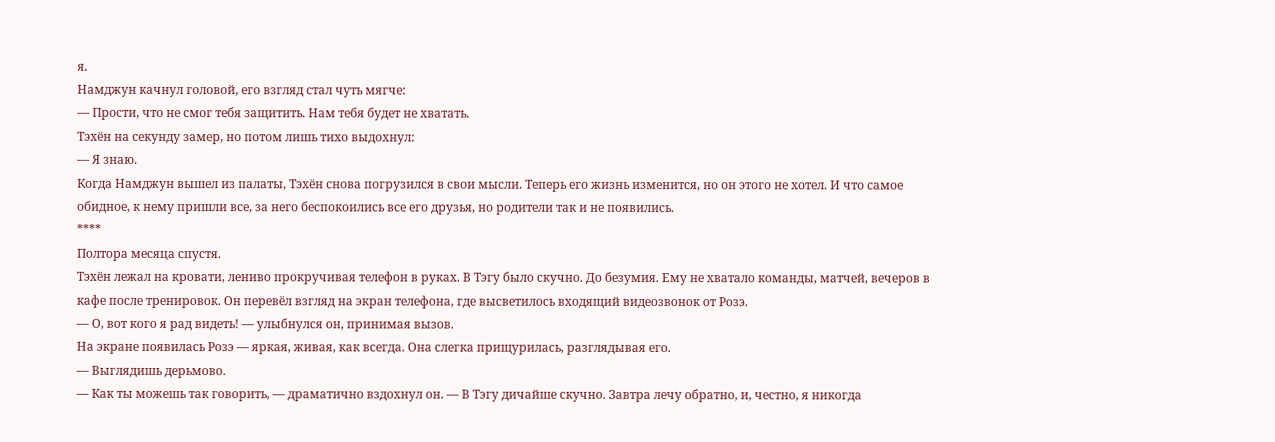я.
Намджун качнул головой, его взгляд стал чуть мягче:
— Прости, что не смог тебя защитить. Нам тебя будет не хватать.
Тэхён на секунду замер, но потом лишь тихо выдохнул:
— Я знаю.
Когда Намджун вышел из палаты, Тэхён снова погрузился в свои мысли. Теперь его жизнь изменится, но он этого не хотел. И что самое обидное, к нему пришли все, за него беспокоились все его друзья, но родители так и не появились.
****
Полтора месяца спустя.
Тэхён лежал на кровати, лениво прокручивая телефон в руках. В Тэгу было скучно. До безумия. Ему не хватало команды, матчей, вечеров в кафе после тренировок. Он перевёл взгляд на экран телефона, где высветилось входящий видеозвонок от Розэ.
— О, вот кого я рад видеть! — улыбнулся он, принимая вызов.
На экране появилась Розэ — яркая, живая, как всегда. Она слегка прищурилась, разглядывая его.
— Выглядишь дерьмово.
— Как ты можешь так говорить, — драматично вздохнул он. — В Тэгу дичайше скучно. Завтра лечу обратно, и, честно, я никогда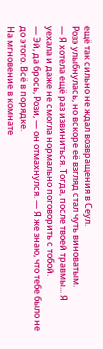ещё так сильно не ждал возвращения в Сеул.
Розэ улыбнулась, но вскоре её взгляд стал чуть виноватым.
— Я хотела ещё раз извиниться. Тогда, после твоей травмы... Я уехала и даже не смогла нормально поговорить с тобой.
— Эй, да брось, Рози, — он отмахнулся. — Я же знаю, что тебе было не до этого. Всё в порядке.
На мгновение в комнате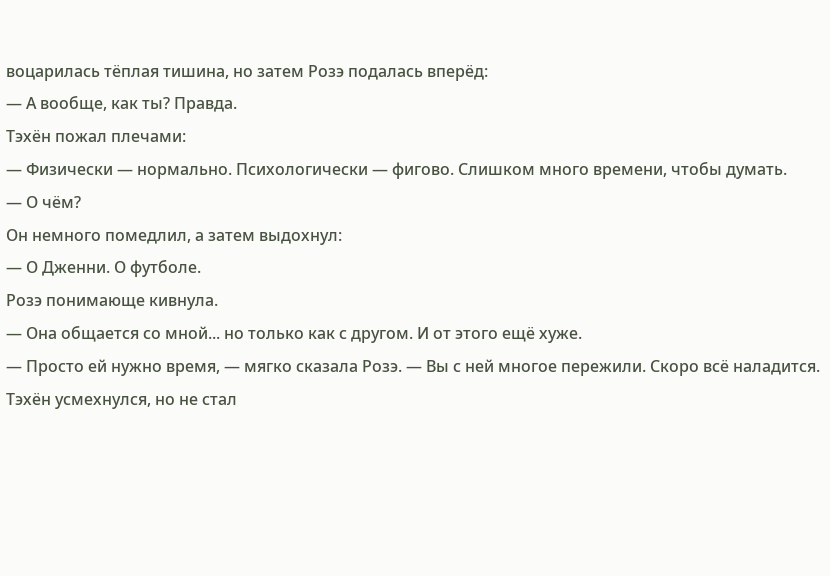воцарилась тёплая тишина, но затем Розэ подалась вперёд:
— А вообще, как ты? Правда.
Тэхён пожал плечами:
— Физически — нормально. Психологически — фигово. Слишком много времени, чтобы думать.
— О чём?
Он немного помедлил, а затем выдохнул:
— О Дженни. О футболе.
Розэ понимающе кивнула.
— Она общается со мной... но только как с другом. И от этого ещё хуже.
— Просто ей нужно время, — мягко сказала Розэ. — Вы с ней многое пережили. Скоро всё наладится.
Тэхён усмехнулся, но не стал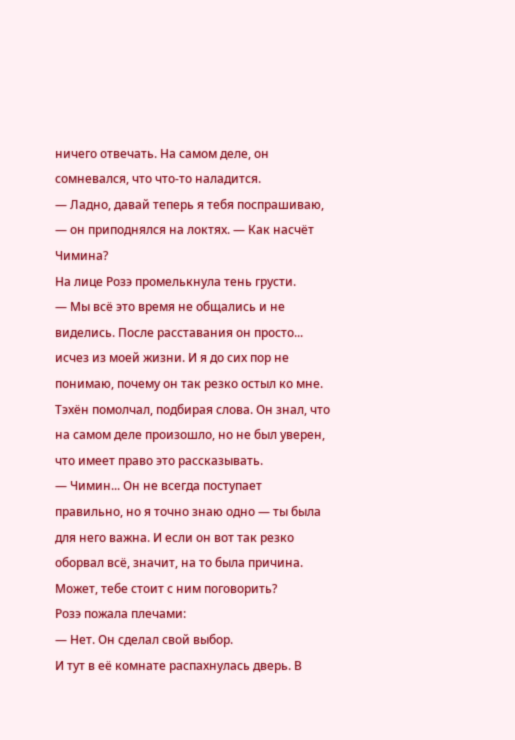ничего отвечать. На самом деле, он сомневался, что что-то наладится.
— Ладно, давай теперь я тебя поспрашиваю, — он приподнялся на локтях. — Как насчёт Чимина?
На лице Розэ промелькнула тень грусти.
— Мы всё это время не общались и не виделись. После расставания он просто... исчез из моей жизни. И я до сих пор не понимаю, почему он так резко остыл ко мне.
Тэхён помолчал, подбирая слова. Он знал, что на самом деле произошло, но не был уверен, что имеет право это рассказывать.
— Чимин... Он не всегда поступает правильно, но я точно знаю одно — ты была для него важна. И если он вот так резко оборвал всё, значит, на то была причина. Может, тебе стоит с ним поговорить?
Розэ пожала плечами:
— Нет. Он сделал свой выбор.
И тут в её комнате распахнулась дверь. В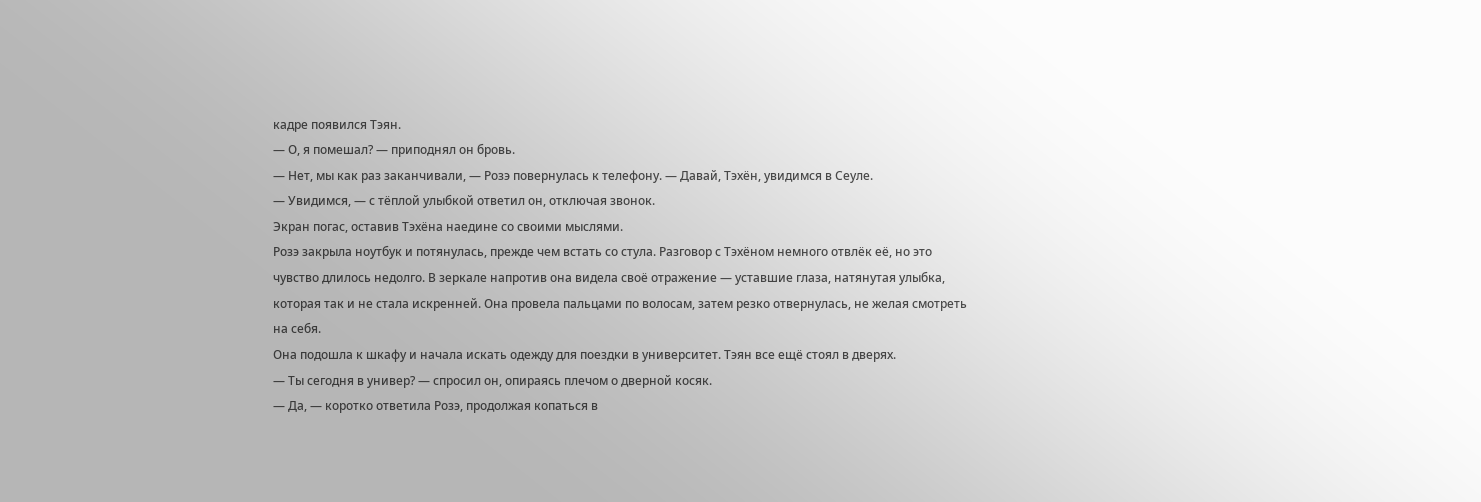кадре появился Тэян.
— О, я помешал? — приподнял он бровь.
— Нет, мы как раз заканчивали, — Розэ повернулась к телефону. — Давай, Тэхён, увидимся в Сеуле.
— Увидимся, — с тёплой улыбкой ответил он, отключая звонок.
Экран погас, оставив Тэхёна наедине со своими мыслями.
Розэ закрыла ноутбук и потянулась, прежде чем встать со стула. Разговор с Тэхёном немного отвлёк её, но это чувство длилось недолго. В зеркале напротив она видела своё отражение — уставшие глаза, натянутая улыбка, которая так и не стала искренней. Она провела пальцами по волосам, затем резко отвернулась, не желая смотреть на себя.
Она подошла к шкафу и начала искать одежду для поездки в университет. Тэян все ещё стоял в дверях.
— Ты сегодня в универ? — спросил он, опираясь плечом о дверной косяк.
— Да, — коротко ответила Розэ, продолжая копаться в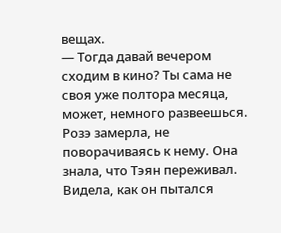вещах.
— Тогда давай вечером сходим в кино? Ты сама не своя уже полтора месяца, может, немного развеешься.
Розэ замерла, не поворачиваясь к нему. Она знала, что Тэян переживал. Видела, как он пытался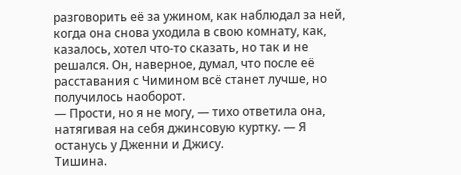разговорить её за ужином, как наблюдал за ней, когда она снова уходила в свою комнату, как, казалось, хотел что-то сказать, но так и не решался. Он, наверное, думал, что после её расставания с Чимином всё станет лучше, но получилось наоборот.
— Прости, но я не могу, — тихо ответила она, натягивая на себя джинсовую куртку. — Я останусь у Дженни и Джису.
Тишина.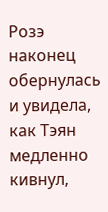Розэ наконец обернулась и увидела, как Тэян медленно кивнул,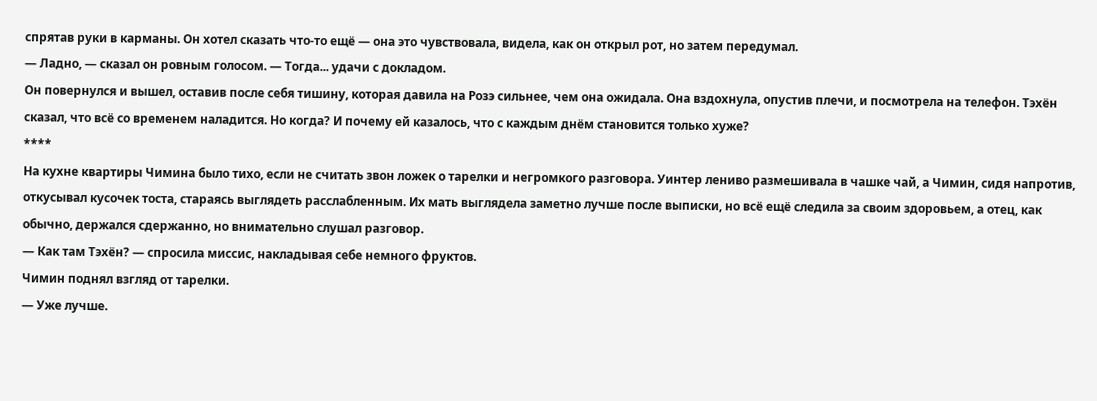спрятав руки в карманы. Он хотел сказать что-то ещё — она это чувствовала, видела, как он открыл рот, но затем передумал.
— Ладно, — сказал он ровным голосом. — Тогда... удачи с докладом.
Он повернулся и вышел, оставив после себя тишину, которая давила на Розэ сильнее, чем она ожидала. Она вздохнула, опустив плечи, и посмотрела на телефон. Тэхён сказал, что всё со временем наладится. Но когда? И почему ей казалось, что с каждым днём становится только хуже?
****
На кухне квартиры Чимина было тихо, если не считать звон ложек о тарелки и негромкого разговора. Уинтер лениво размешивала в чашке чай, а Чимин, сидя напротив, откусывал кусочек тоста, стараясь выглядеть расслабленным. Их мать выглядела заметно лучше после выписки, но всё ещё следила за своим здоровьем, а отец, как обычно, держался сдержанно, но внимательно слушал разговор.
— Как там Тэхён? — спросила миссис, накладывая себе немного фруктов.
Чимин поднял взгляд от тарелки.
— Уже лучше.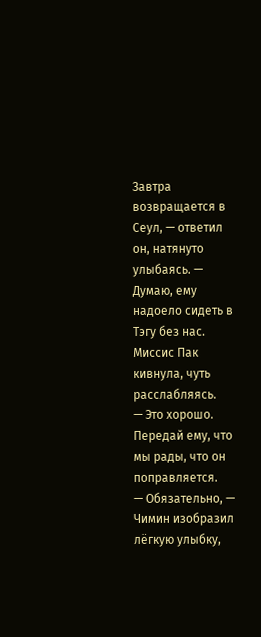Завтра возвращается в Сеул, — ответил он, натянуто улыбаясь. — Думаю, ему надоело сидеть в Тэгу без нас.
Миссис Пак кивнула, чуть расслабляясь.
— Это хорошо. Передай ему, что мы рады, что он поправляется.
— Обязательно, — Чимин изобразил лёгкую улыбку,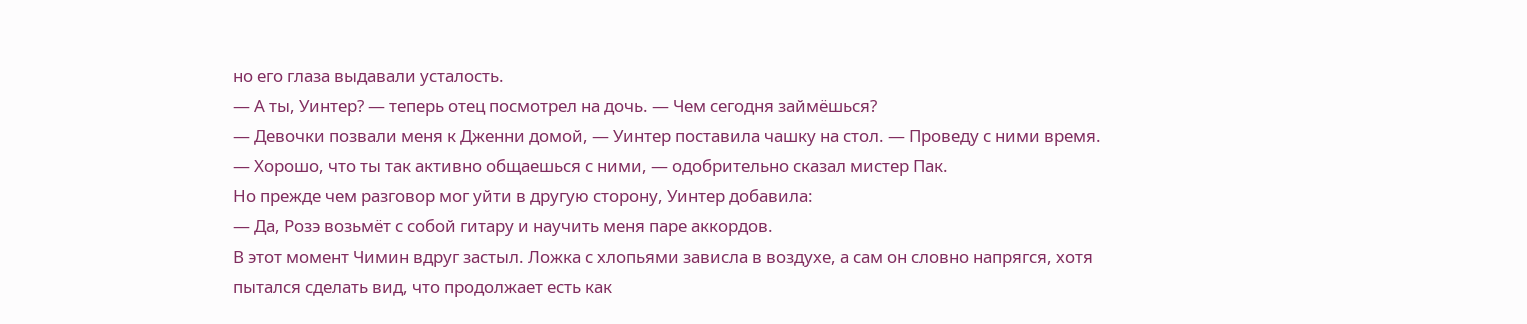но его глаза выдавали усталость.
— А ты, Уинтер? — теперь отец посмотрел на дочь. — Чем сегодня займёшься?
— Девочки позвали меня к Дженни домой, — Уинтер поставила чашку на стол. — Проведу с ними время.
— Хорошо, что ты так активно общаешься с ними, — одобрительно сказал мистер Пак.
Но прежде чем разговор мог уйти в другую сторону, Уинтер добавила:
— Да, Розэ возьмёт с собой гитару и научить меня паре аккордов.
В этот момент Чимин вдруг застыл. Ложка с хлопьями зависла в воздухе, а сам он словно напрягся, хотя пытался сделать вид, что продолжает есть как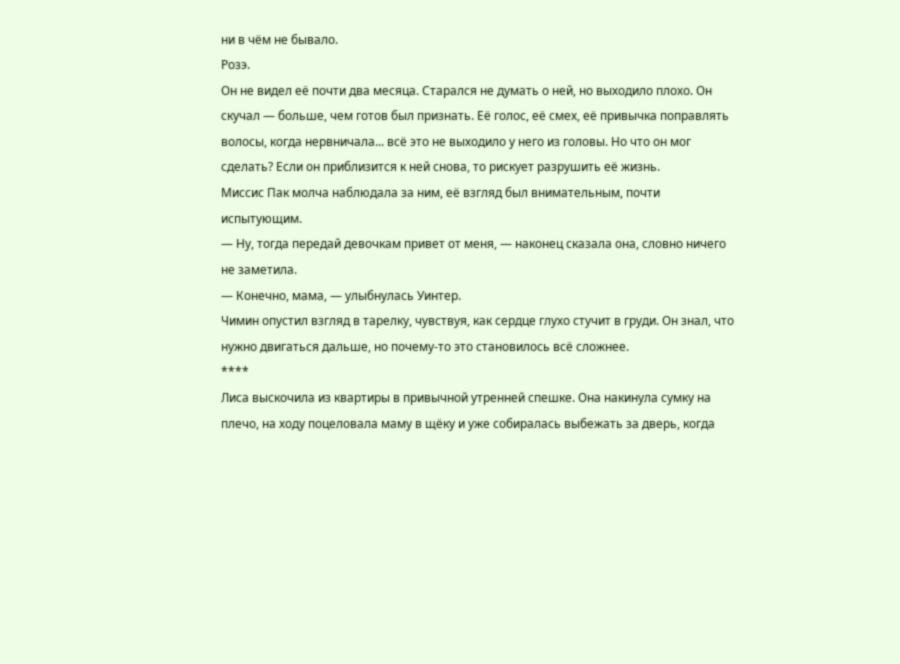ни в чём не бывало.
Розэ.
Он не видел её почти два месяца. Старался не думать о ней, но выходило плохо. Он скучал — больше, чем готов был признать. Её голос, её смех, её привычка поправлять волосы, когда нервничала... всё это не выходило у него из головы. Но что он мог сделать? Если он приблизится к ней снова, то рискует разрушить её жизнь.
Миссис Пак молча наблюдала за ним, её взгляд был внимательным, почти испытующим.
— Ну, тогда передай девочкам привет от меня, — наконец сказала она, словно ничего не заметила.
— Конечно, мама, — улыбнулась Уинтер.
Чимин опустил взгляд в тарелку, чувствуя, как сердце глухо стучит в груди. Он знал, что нужно двигаться дальше, но почему-то это становилось всё сложнее.
****
Лиса выскочила из квартиры в привычной утренней спешке. Она накинула сумку на плечо, на ходу поцеловала маму в щёку и уже собиралась выбежать за дверь, когда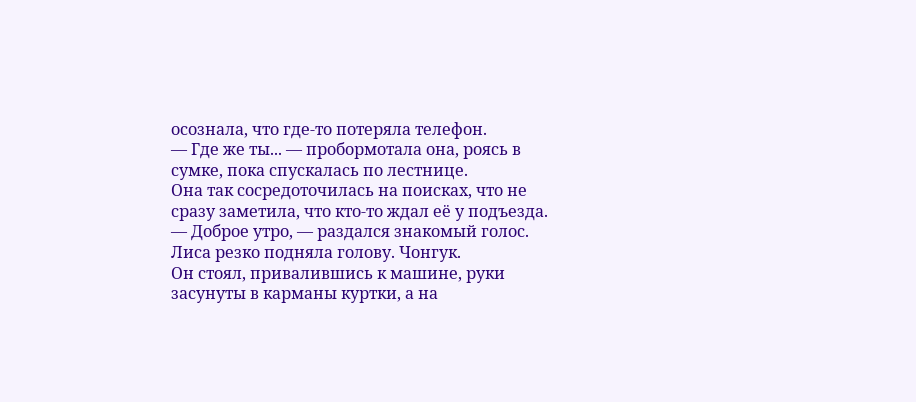осознала, что где-то потеряла телефон.
— Где же ты... — пробормотала она, роясь в сумке, пока спускалась по лестнице.
Она так сосредоточилась на поисках, что не сразу заметила, что кто-то ждал её у подъезда.
— Доброе утро, — раздался знакомый голос.
Лиса резко подняла голову. Чонгук.
Он стоял, привалившись к машине, руки засунуты в карманы куртки, а на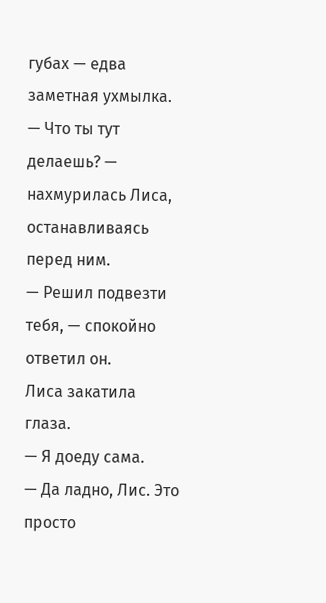губах — едва заметная ухмылка.
— Что ты тут делаешь? — нахмурилась Лиса, останавливаясь перед ним.
— Решил подвезти тебя, — спокойно ответил он.
Лиса закатила глаза.
— Я доеду сама.
— Да ладно, Лис. Это просто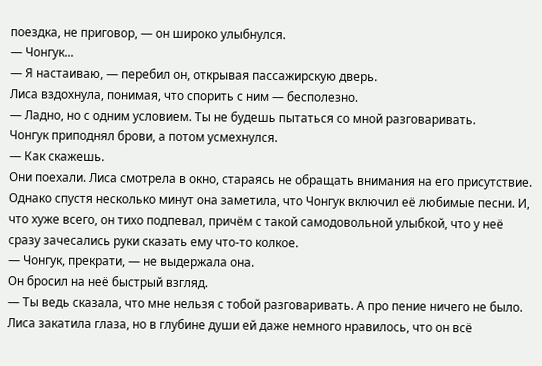поездка, не приговор, — он широко улыбнулся.
— Чонгук...
— Я настаиваю, — перебил он, открывая пассажирскую дверь.
Лиса вздохнула, понимая, что спорить с ним — бесполезно.
— Ладно, но с одним условием. Ты не будешь пытаться со мной разговаривать.
Чонгук приподнял брови, а потом усмехнулся.
— Как скажешь.
Они поехали. Лиса смотрела в окно, стараясь не обращать внимания на его присутствие. Однако спустя несколько минут она заметила, что Чонгук включил её любимые песни. И, что хуже всего, он тихо подпевал, причём с такой самодовольной улыбкой, что у неё сразу зачесались руки сказать ему что-то колкое.
— Чонгук, прекрати, — не выдержала она.
Он бросил на неё быстрый взгляд.
— Ты ведь сказала, что мне нельзя с тобой разговаривать. А про пение ничего не было.
Лиса закатила глаза, но в глубине души ей даже немного нравилось, что он всё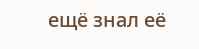ещё знал её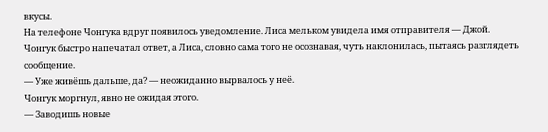вкусы.
На телефоне Чонгука вдруг появилось уведомление. Лиса мельком увидела имя отправителя — Джой.
Чонгук быстро напечатал ответ, а Лиса, словно сама того не осознавая, чуть наклонилась, пытаясь разглядеть сообщение.
— Уже живёшь дальше, да? — неожиданно вырвалось у неё.
Чонгук моргнул, явно не ожидая этого.
— Заводишь новые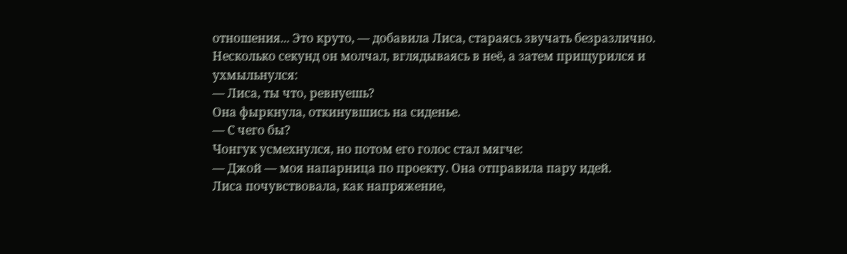отношения... Это круто, — добавила Лиса, стараясь звучать безразлично.
Несколько секунд он молчал, вглядываясь в неё, а затем прищурился и ухмыльнулся:
— Лиса, ты что, ревнуешь?
Она фыркнула, откинувшись на сиденье.
— С чего бы?
Чонгук усмехнулся, но потом его голос стал мягче:
— Джой — моя напарница по проекту. Она отправила пару идей.
Лиса почувствовала, как напряжение,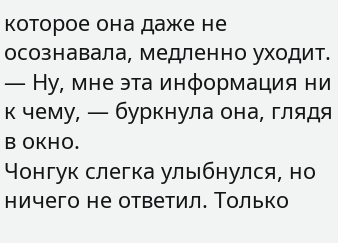которое она даже не осознавала, медленно уходит.
— Ну, мне эта информация ни к чему, — буркнула она, глядя в окно.
Чонгук слегка улыбнулся, но ничего не ответил. Только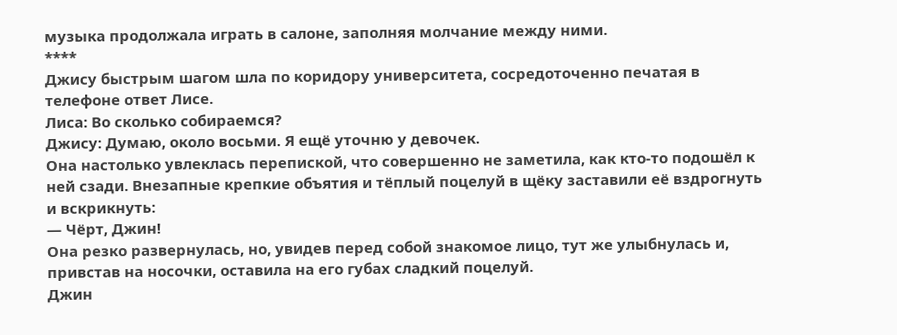музыка продолжала играть в салоне, заполняя молчание между ними.
****
Джису быстрым шагом шла по коридору университета, сосредоточенно печатая в телефоне ответ Лисе.
Лиса: Во сколько собираемся?
Джису: Думаю, около восьми. Я ещё уточню у девочек.
Она настолько увлеклась перепиской, что совершенно не заметила, как кто-то подошёл к ней сзади. Внезапные крепкие объятия и тёплый поцелуй в щёку заставили её вздрогнуть и вскрикнуть:
— Чёрт, Джин!
Она резко развернулась, но, увидев перед собой знакомое лицо, тут же улыбнулась и, привстав на носочки, оставила на его губах сладкий поцелуй.
Джин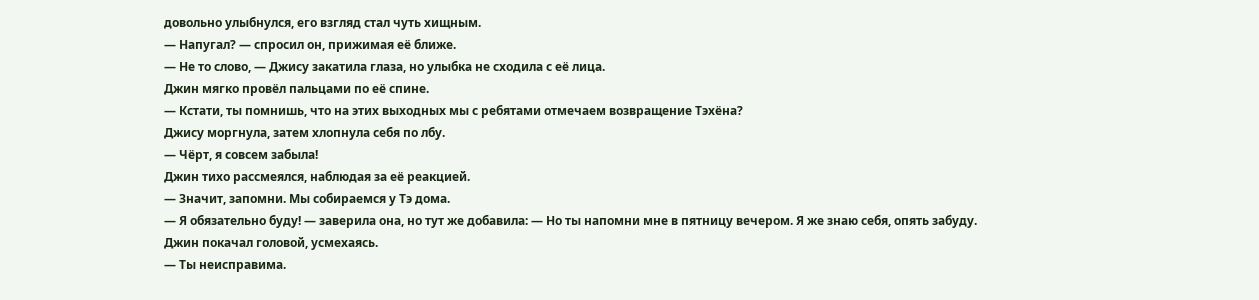довольно улыбнулся, его взгляд стал чуть хищным.
— Напугал? — спросил он, прижимая её ближе.
— Не то слово, — Джису закатила глаза, но улыбка не сходила с её лица.
Джин мягко провёл пальцами по её спине.
— Кстати, ты помнишь, что на этих выходных мы с ребятами отмечаем возвращение Тэхёна?
Джису моргнула, затем хлопнула себя по лбу.
— Чёрт, я совсем забыла!
Джин тихо рассмеялся, наблюдая за её реакцией.
— Значит, запомни. Мы собираемся у Тэ дома.
— Я обязательно буду! — заверила она, но тут же добавила: — Но ты напомни мне в пятницу вечером. Я же знаю себя, опять забуду.
Джин покачал головой, усмехаясь.
— Ты неисправима.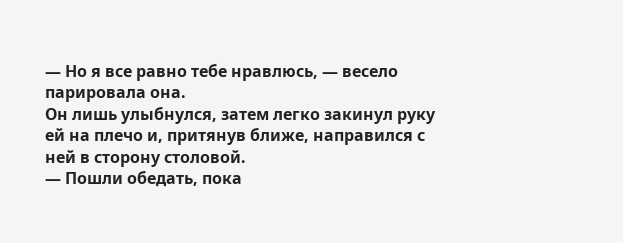— Но я все равно тебе нравлюсь, — весело парировала она.
Он лишь улыбнулся, затем легко закинул руку ей на плечо и, притянув ближе, направился с ней в сторону столовой.
— Пошли обедать, пока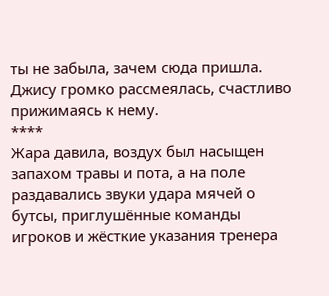ты не забыла, зачем сюда пришла.
Джису громко рассмеялась, счастливо прижимаясь к нему.
****
Жара давила, воздух был насыщен запахом травы и пота, а на поле раздавались звуки удара мячей о бутсы, приглушённые команды игроков и жёсткие указания тренера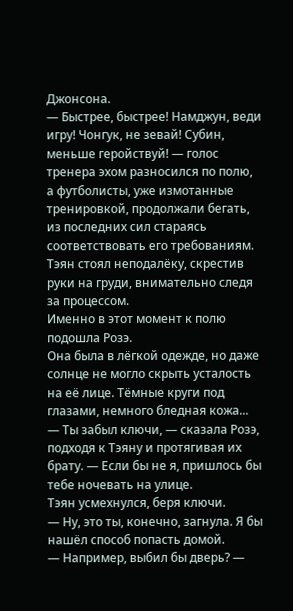Джонсона.
— Быстрее, быстрее! Намджун, веди игру! Чонгук, не зевай! Субин, меньше геройствуй! — голос тренера эхом разносился по полю, а футболисты, уже измотанные тренировкой, продолжали бегать, из последних сил стараясь соответствовать его требованиям.
Тэян стоял неподалёку, скрестив руки на груди, внимательно следя за процессом.
Именно в этот момент к полю подошла Розэ.
Она была в лёгкой одежде, но даже солнце не могло скрыть усталость на её лице. Тёмные круги под глазами, немного бледная кожа...
— Ты забыл ключи, — сказала Розэ, подходя к Тэяну и протягивая их брату. — Если бы не я, пришлось бы тебе ночевать на улице.
Тэян усмехнулся, беря ключи.
— Ну, это ты, конечно, загнула. Я бы нашёл способ попасть домой.
— Например, выбил бы дверь? —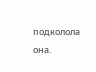подколола она.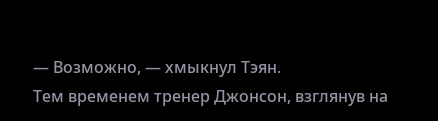— Возможно, — хмыкнул Тэян.
Тем временем тренер Джонсон, взглянув на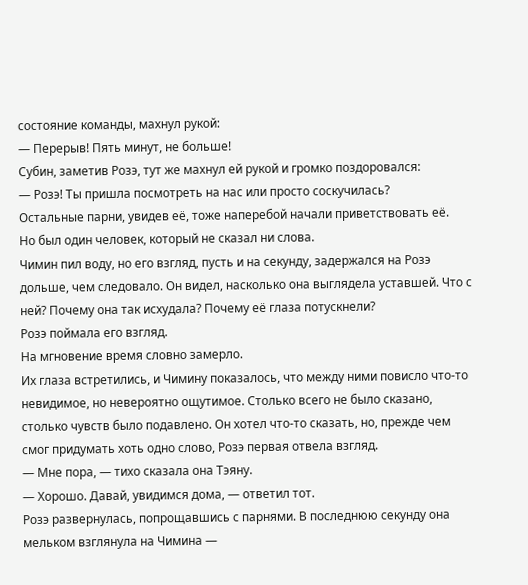состояние команды, махнул рукой:
— Перерыв! Пять минут, не больше!
Субин, заметив Розэ, тут же махнул ей рукой и громко поздоровался:
— Розэ! Ты пришла посмотреть на нас или просто соскучилась?
Остальные парни, увидев её, тоже наперебой начали приветствовать её.
Но был один человек, который не сказал ни слова.
Чимин пил воду, но его взгляд, пусть и на секунду, задержался на Розэ дольше, чем следовало. Он видел, насколько она выглядела уставшей. Что с ней? Почему она так исхудала? Почему её глаза потускнели?
Розэ поймала его взгляд.
На мгновение время словно замерло.
Их глаза встретились, и Чимину показалось, что между ними повисло что-то невидимое, но невероятно ощутимое. Столько всего не было сказано, столько чувств было подавлено. Он хотел что-то сказать, но, прежде чем смог придумать хоть одно слово, Розэ первая отвела взгляд.
— Мне пора, — тихо сказала она Тэяну.
— Хорошо. Давай, увидимся дома, — ответил тот.
Розэ развернулась, попрощавшись с парнями. В последнюю секунду она мельком взглянула на Чимина —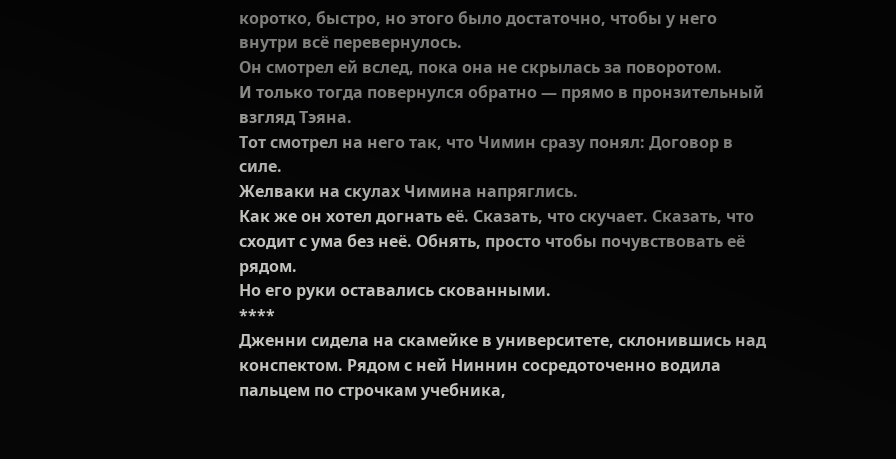коротко, быстро, но этого было достаточно, чтобы у него внутри всё перевернулось.
Он смотрел ей вслед, пока она не скрылась за поворотом.
И только тогда повернулся обратно — прямо в пронзительный взгляд Тэяна.
Тот смотрел на него так, что Чимин сразу понял: Договор в силе.
Желваки на скулах Чимина напряглись.
Как же он хотел догнать её. Сказать, что скучает. Сказать, что сходит с ума без неё. Обнять, просто чтобы почувствовать её рядом.
Но его руки оставались скованными.
****
Дженни сидела на скамейке в университете, склонившись над конспектом. Рядом с ней Ниннин сосредоточенно водила пальцем по строчкам учебника,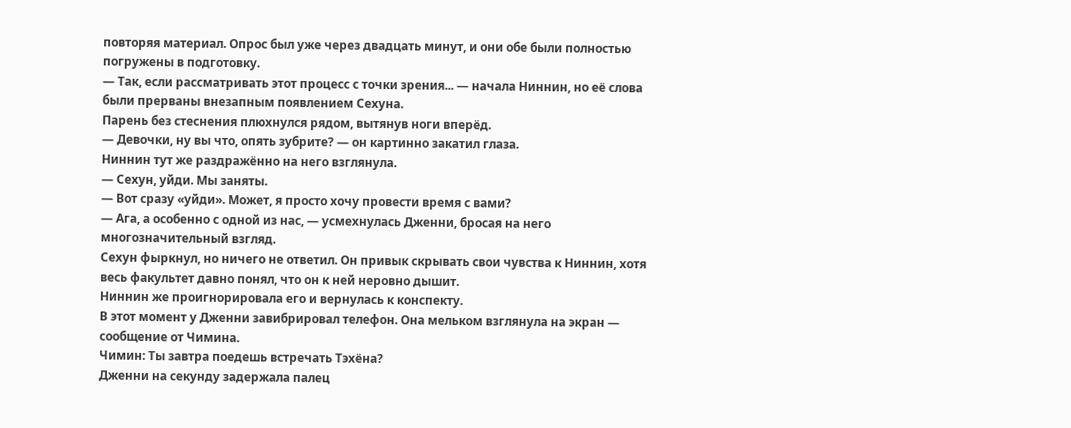повторяя материал. Опрос был уже через двадцать минут, и они обе были полностью погружены в подготовку.
— Так, если рассматривать этот процесс с точки зрения... — начала Ниннин, но её слова были прерваны внезапным появлением Сехуна.
Парень без стеснения плюхнулся рядом, вытянув ноги вперёд.
— Девочки, ну вы что, опять зубрите? — он картинно закатил глаза.
Ниннин тут же раздражённо на него взглянула.
— Сехун, уйди. Мы заняты.
— Вот сразу «уйди». Может, я просто хочу провести время с вами?
— Ага, а особенно с одной из нас, — усмехнулась Дженни, бросая на него многозначительный взгляд.
Сехун фыркнул, но ничего не ответил. Он привык скрывать свои чувства к Ниннин, хотя весь факультет давно понял, что он к ней неровно дышит.
Ниннин же проигнорировала его и вернулась к конспекту.
В этот момент у Дженни завибрировал телефон. Она мельком взглянула на экран — сообщение от Чимина.
Чимин: Ты завтра поедешь встречать Тэхёна?
Дженни на секунду задержала палец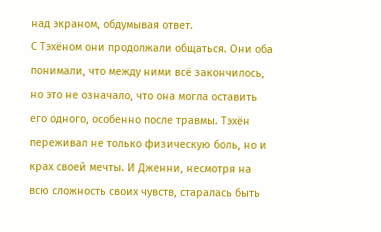над экраном, обдумывая ответ.
С Тэхёном они продолжали общаться. Они оба понимали, что между ними всё закончилось, но это не означало, что она могла оставить его одного, особенно после травмы. Тэхён переживал не только физическую боль, но и крах своей мечты. И Дженни, несмотря на всю сложность своих чувств, старалась быть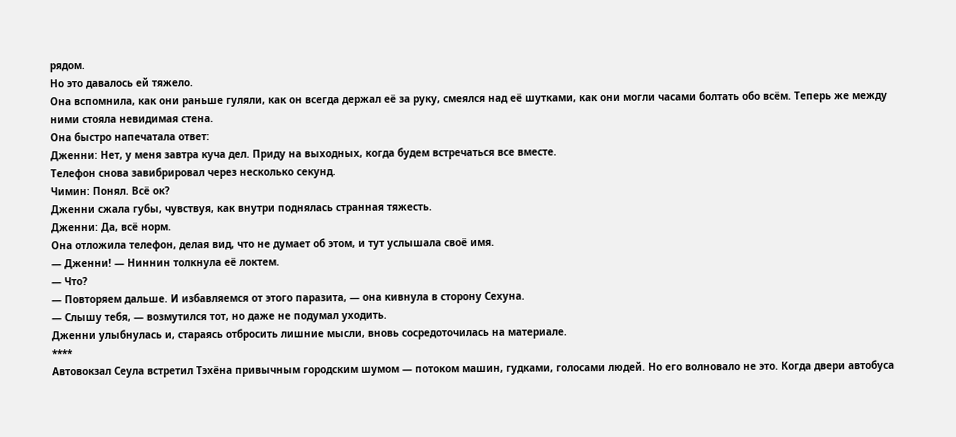рядом.
Но это давалось ей тяжело.
Она вспомнила, как они раньше гуляли, как он всегда держал её за руку, смеялся над её шутками, как они могли часами болтать обо всём. Теперь же между ними стояла невидимая стена.
Она быстро напечатала ответ:
Дженни: Нет, у меня завтра куча дел. Приду на выходных, когда будем встречаться все вместе.
Телефон снова завибрировал через несколько секунд.
Чимин: Понял. Всё ок?
Дженни сжала губы, чувствуя, как внутри поднялась странная тяжесть.
Дженни: Да, всё норм.
Она отложила телефон, делая вид, что не думает об этом, и тут услышала своё имя.
— Дженни! — Ниннин толкнула её локтем.
— Что?
— Повторяем дальше. И избавляемся от этого паразита, — она кивнула в сторону Сехуна.
— Слышу тебя, — возмутился тот, но даже не подумал уходить.
Дженни улыбнулась и, стараясь отбросить лишние мысли, вновь сосредоточилась на материале.
****
Автовокзал Сеула встретил Тэхёна привычным городским шумом — потоком машин, гудками, голосами людей. Но его волновало не это. Когда двери автобуса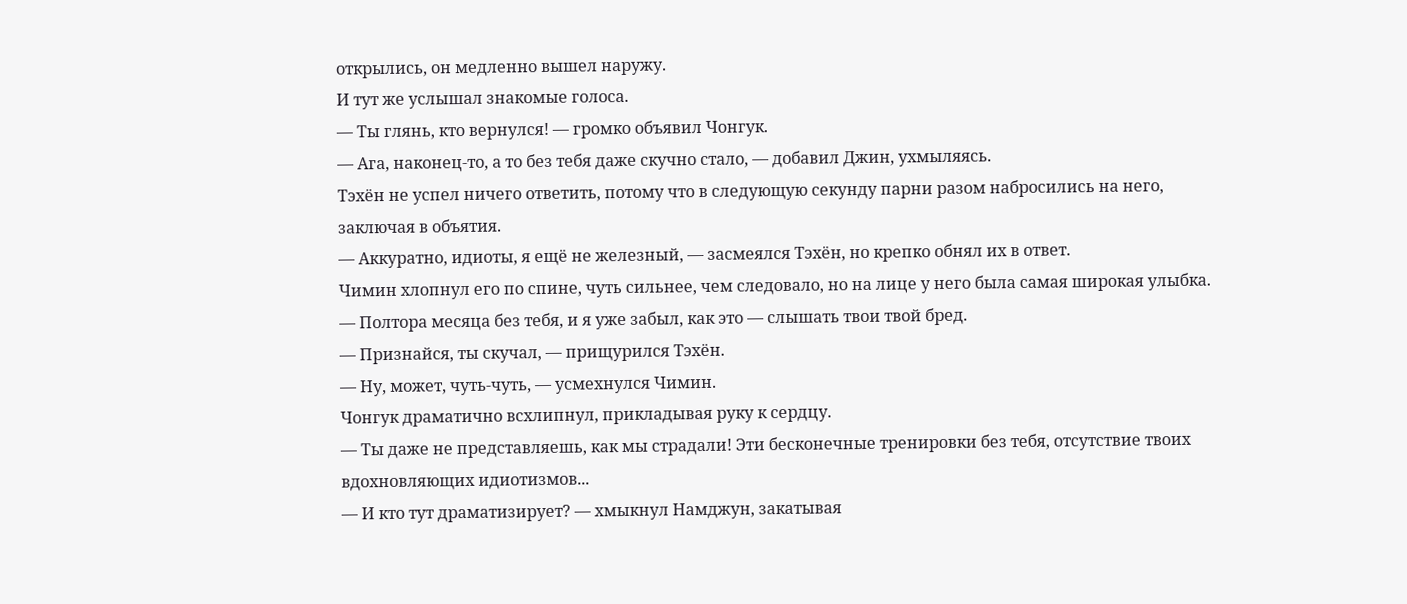открылись, он медленно вышел наружу.
И тут же услышал знакомые голоса.
— Ты глянь, кто вернулся! — громко объявил Чонгук.
— Ага, наконец-то, а то без тебя даже скучно стало, — добавил Джин, ухмыляясь.
Тэхён не успел ничего ответить, потому что в следующую секунду парни разом набросились на него, заключая в объятия.
— Аккуратно, идиоты, я ещё не железный, — засмеялся Тэхён, но крепко обнял их в ответ.
Чимин хлопнул его по спине, чуть сильнее, чем следовало, но на лице у него была самая широкая улыбка.
— Полтора месяца без тебя, и я уже забыл, как это — слышать твои твой бред.
— Признайся, ты скучал, — прищурился Тэхён.
— Ну, может, чуть-чуть, — усмехнулся Чимин.
Чонгук драматично всхлипнул, прикладывая руку к сердцу.
— Ты даже не представляешь, как мы страдали! Эти бесконечные тренировки без тебя, отсутствие твоих вдохновляющих идиотизмов...
— И кто тут драматизирует? — хмыкнул Намджун, закатывая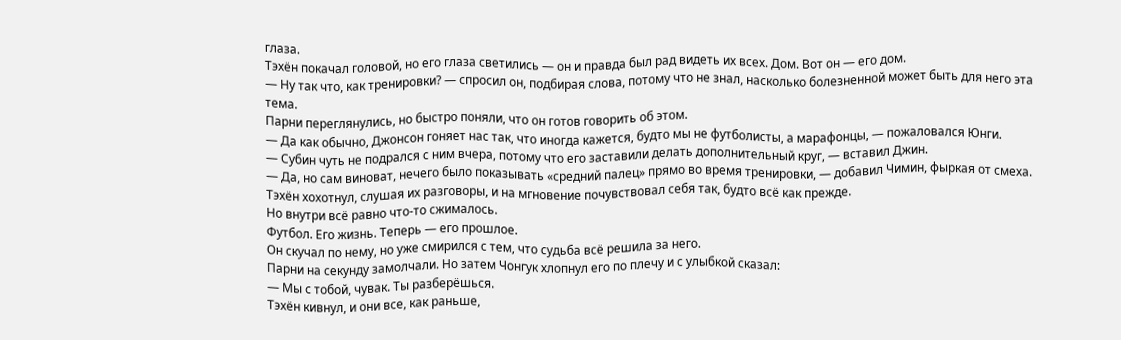глаза.
Тэхён покачал головой, но его глаза светились — он и правда был рад видеть их всех. Дом. Вот он — его дом.
— Ну так что, как тренировки? — спросил он, подбирая слова, потому что не знал, насколько болезненной может быть для него эта тема.
Парни переглянулись, но быстро поняли, что он готов говорить об этом.
— Да как обычно, Джонсон гоняет нас так, что иногда кажется, будто мы не футболисты, а марафонцы, — пожаловался Юнги.
— Субин чуть не подрался с ним вчера, потому что его заставили делать дополнительный круг, — вставил Джин.
— Да, но сам виноват, нечего было показывать «средний палец» прямо во время тренировки, — добавил Чимин, фыркая от смеха.
Тэхён хохотнул, слушая их разговоры, и на мгновение почувствовал себя так, будто всё как прежде.
Но внутри всё равно что-то сжималось.
Футбол. Его жизнь. Теперь — его прошлое.
Он скучал по нему, но уже смирился с тем, что судьба всё решила за него.
Парни на секунду замолчали. Но затем Чонгук хлопнул его по плечу и с улыбкой сказал:
— Мы с тобой, чувак. Ты разберёшься.
Тэхён кивнул, и они все, как раньше,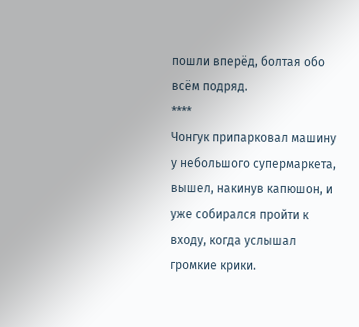пошли вперёд, болтая обо всём подряд.
****
Чонгук припарковал машину у небольшого супермаркета, вышел, накинув капюшон, и уже собирался пройти к входу, когда услышал громкие крики.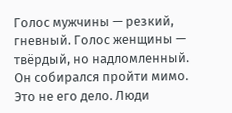Голос мужчины — резкий, гневный. Голос женщины — твёрдый, но надломленный.
Он собирался пройти мимо. Это не его дело. Люди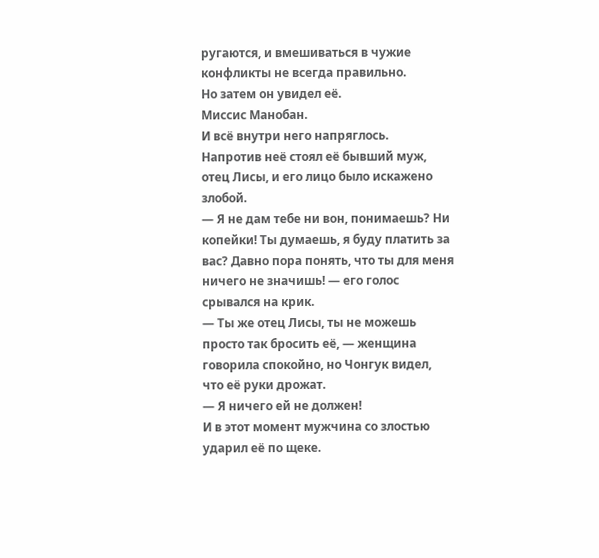ругаются, и вмешиваться в чужие конфликты не всегда правильно.
Но затем он увидел её.
Миссис Манобан.
И всё внутри него напряглось.
Напротив неё стоял её бывший муж, отец Лисы, и его лицо было искажено злобой.
— Я не дам тебе ни вон, понимаешь? Ни копейки! Ты думаешь, я буду платить за вас? Давно пора понять, что ты для меня ничего не значишь! — его голос срывался на крик.
— Ты же отец Лисы, ты не можешь просто так бросить её, — женщина говорила спокойно, но Чонгук видел, что её руки дрожат.
— Я ничего ей не должен!
И в этот момент мужчина со злостью ударил её по щеке.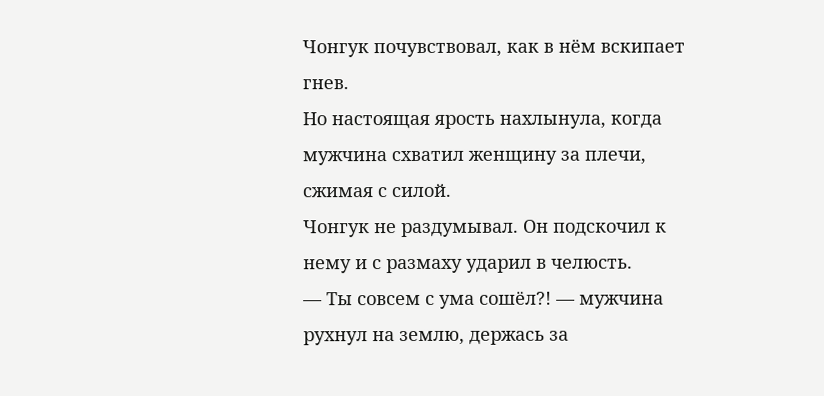Чонгук почувствовал, как в нём вскипает гнев.
Но настоящая ярость нахлынула, когда мужчина схватил женщину за плечи, сжимая с силой.
Чонгук не раздумывал. Он подскочил к нему и с размаху ударил в челюсть.
— Ты совсем с ума сошёл?! — мужчина рухнул на землю, держась за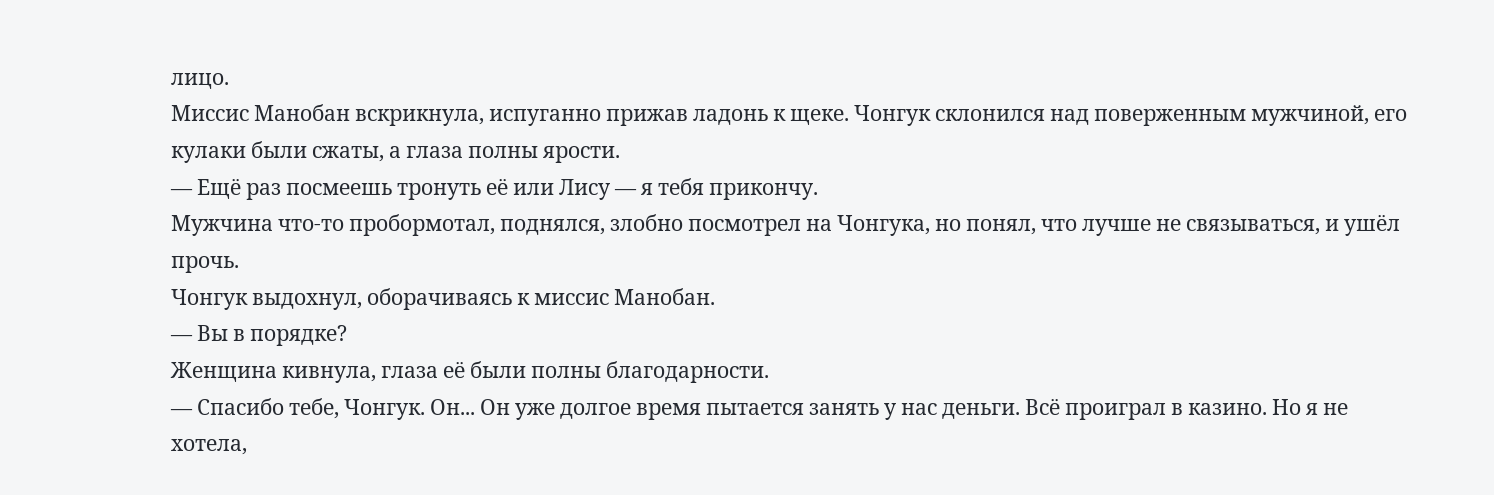лицо.
Миссис Манобан вскрикнула, испуганно прижав ладонь к щеке. Чонгук склонился над поверженным мужчиной, его кулаки были сжаты, а глаза полны ярости.
— Ещё раз посмеешь тронуть её или Лису — я тебя прикончу.
Мужчина что-то пробормотал, поднялся, злобно посмотрел на Чонгука, но понял, что лучше не связываться, и ушёл прочь.
Чонгук выдохнул, оборачиваясь к миссис Манобан.
— Вы в порядке?
Женщина кивнула, глаза её были полны благодарности.
— Спасибо тебе, Чонгук. Он... Он уже долгое время пытается занять у нас деньги. Всё проиграл в казино. Но я не хотела,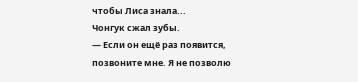чтобы Лиса знала...
Чонгук сжал зубы.
— Если он ещё раз появится, позвоните мне. Я не позволю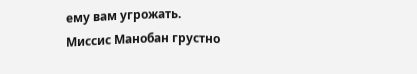ему вам угрожать.
Миссис Манобан грустно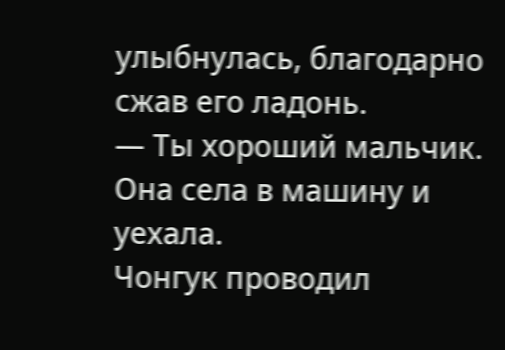улыбнулась, благодарно сжав его ладонь.
— Ты хороший мальчик.
Она села в машину и уехала.
Чонгук проводил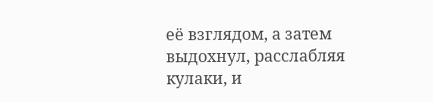её взглядом, а затем выдохнул, расслабляя кулаки, и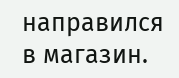направился в магазин.